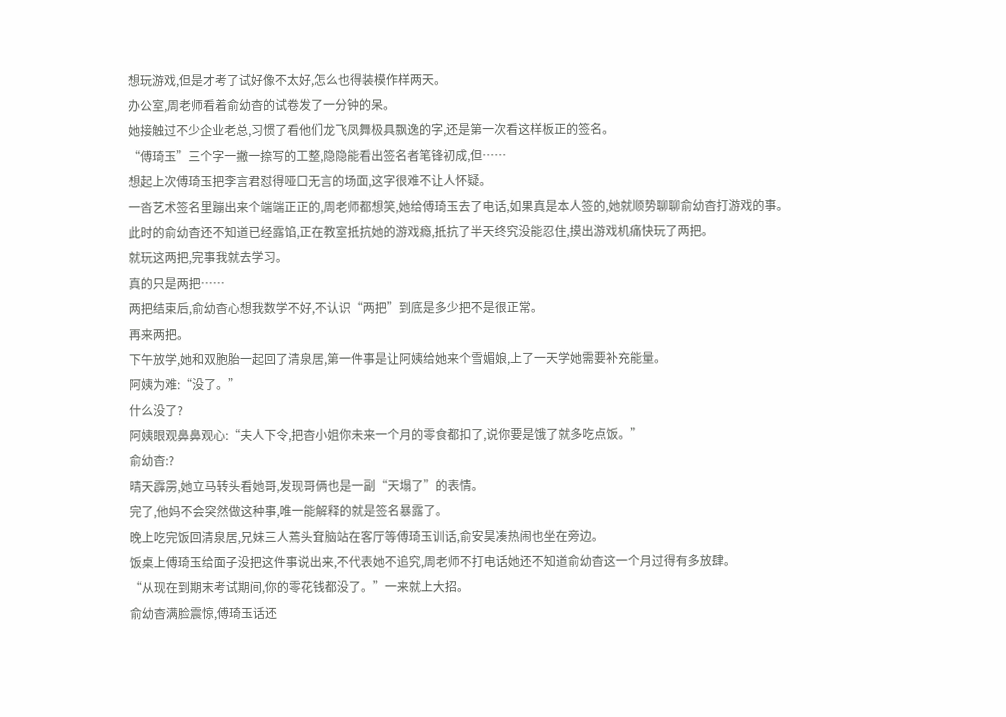想玩游戏,但是才考了试好像不太好,怎么也得装模作样两天。
办公室,周老师看着俞幼杳的试卷发了一分钟的呆。
她接触过不少企业老总,习惯了看他们龙飞凤舞极具飘逸的字,还是第一次看这样板正的签名。
“傅琦玉”三个字一撇一捺写的工整,隐隐能看出签名者笔锋初成,但……
想起上次傅琦玉把李言君怼得哑口无言的场面,这字很难不让人怀疑。
一沓艺术签名里蹦出来个端端正正的,周老师都想笑,她给傅琦玉去了电话,如果真是本人签的,她就顺势聊聊俞幼杳打游戏的事。
此时的俞幼杳还不知道已经露馅,正在教室抵抗她的游戏瘾,抵抗了半天终究没能忍住,摸出游戏机痛快玩了两把。
就玩这两把,完事我就去学习。
真的只是两把……
两把结束后,俞幼杳心想我数学不好,不认识“两把”到底是多少把不是很正常。
再来两把。
下午放学,她和双胞胎一起回了清泉居,第一件事是让阿姨给她来个雪媚娘,上了一天学她需要补充能量。
阿姨为难:“没了。”
什么没了?
阿姨眼观鼻鼻观心:“夫人下令,把杳小姐你未来一个月的零食都扣了,说你要是饿了就多吃点饭。”
俞幼杳:?
晴天霹雳,她立马转头看她哥,发现哥俩也是一副“天塌了”的表情。
完了,他妈不会突然做这种事,唯一能解释的就是签名暴露了。
晚上吃完饭回清泉居,兄妹三人蔫头耷脑站在客厅等傅琦玉训话,俞安昊凑热闹也坐在旁边。
饭桌上傅琦玉给面子没把这件事说出来,不代表她不追究,周老师不打电话她还不知道俞幼杳这一个月过得有多放肆。
“从现在到期末考试期间,你的零花钱都没了。”一来就上大招。
俞幼杳满脸震惊,傅琦玉话还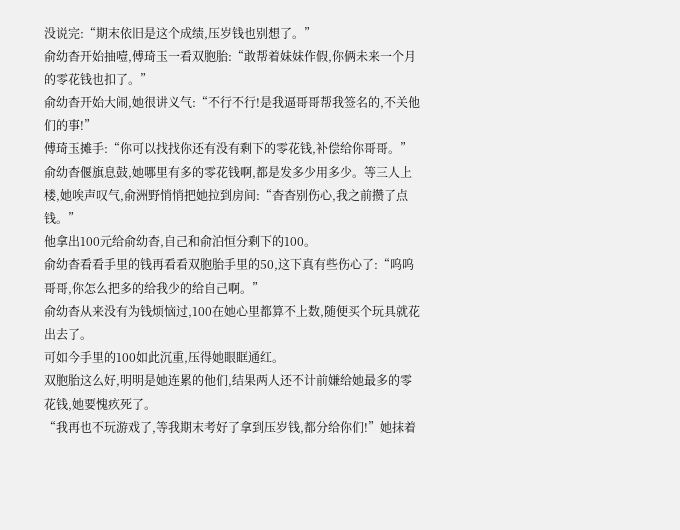没说完:“期末依旧是这个成绩,压岁钱也别想了。”
俞幼杳开始抽噎,傅琦玉一看双胞胎:“敢帮着妹妹作假,你俩未来一个月的零花钱也扣了。”
俞幼杳开始大闹,她很讲义气:“不行不行!是我逼哥哥帮我签名的,不关他们的事!”
傅琦玉摊手:“你可以找找你还有没有剩下的零花钱,补偿给你哥哥。”
俞幼杳偃旗息鼓,她哪里有多的零花钱啊,都是发多少用多少。等三人上楼,她唉声叹气,俞洲野悄悄把她拉到房间:“杳杳别伤心,我之前攒了点钱。”
他拿出100元给俞幼杳,自己和俞泊恒分剩下的100。
俞幼杳看看手里的钱再看看双胞胎手里的50,这下真有些伤心了:“呜呜哥哥,你怎么把多的给我少的给自己啊。”
俞幼杳从来没有为钱烦恼过,100在她心里都算不上数,随便买个玩具就花出去了。
可如今手里的100如此沉重,压得她眼眶通红。
双胞胎这么好,明明是她连累的他们,结果两人还不计前嫌给她最多的零花钱,她要愧疚死了。
“我再也不玩游戏了,等我期末考好了拿到压岁钱,都分给你们!”她抹着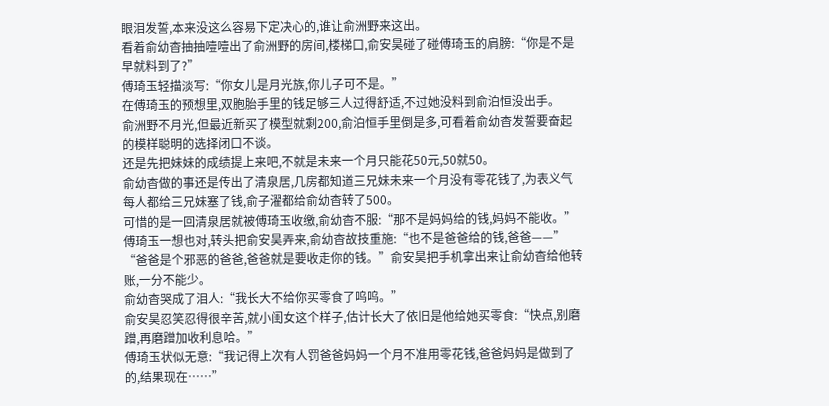眼泪发誓,本来没这么容易下定决心的,谁让俞洲野来这出。
看着俞幼杳抽抽噎噎出了俞洲野的房间,楼梯口,俞安昊碰了碰傅琦玉的肩膀:“你是不是早就料到了?”
傅琦玉轻描淡写:“你女儿是月光族,你儿子可不是。”
在傅琦玉的预想里,双胞胎手里的钱足够三人过得舒适,不过她没料到俞泊恒没出手。
俞洲野不月光,但最近新买了模型就剩200,俞泊恒手里倒是多,可看着俞幼杳发誓要奋起的模样聪明的选择闭口不谈。
还是先把妹妹的成绩提上来吧,不就是未来一个月只能花50元,50就50。
俞幼杳做的事还是传出了清泉居,几房都知道三兄妹未来一个月没有零花钱了,为表义气每人都给三兄妹塞了钱,俞子濯都给俞幼杳转了500。
可惜的是一回清泉居就被傅琦玉收缴,俞幼杳不服:“那不是妈妈给的钱,妈妈不能收。”
傅琦玉一想也对,转头把俞安昊弄来,俞幼杳故技重施:“也不是爸爸给的钱,爸爸——”
“爸爸是个邪恶的爸爸,爸爸就是要收走你的钱。”俞安昊把手机拿出来让俞幼杳给他转账,一分不能少。
俞幼杳哭成了泪人:“我长大不给你买零食了呜呜。”
俞安昊忍笑忍得很辛苦,就小闺女这个样子,估计长大了依旧是他给她买零食:“快点,别磨蹭,再磨蹭加收利息哈。”
傅琦玉状似无意:“我记得上次有人罚爸爸妈妈一个月不准用零花钱,爸爸妈妈是做到了的,结果现在……”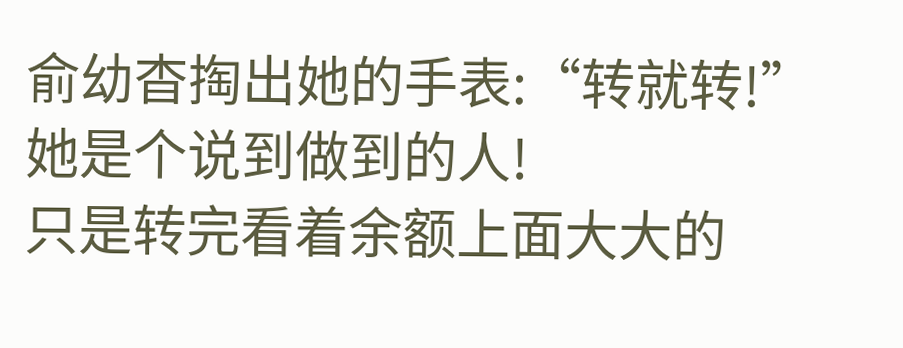俞幼杳掏出她的手表:“转就转!”
她是个说到做到的人!
只是转完看着余额上面大大的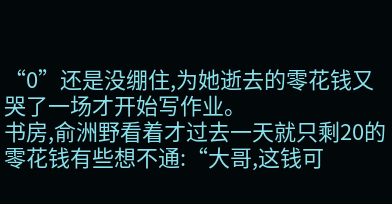“0”还是没绷住,为她逝去的零花钱又哭了一场才开始写作业。
书房,俞洲野看着才过去一天就只剩20的零花钱有些想不通:“大哥,这钱可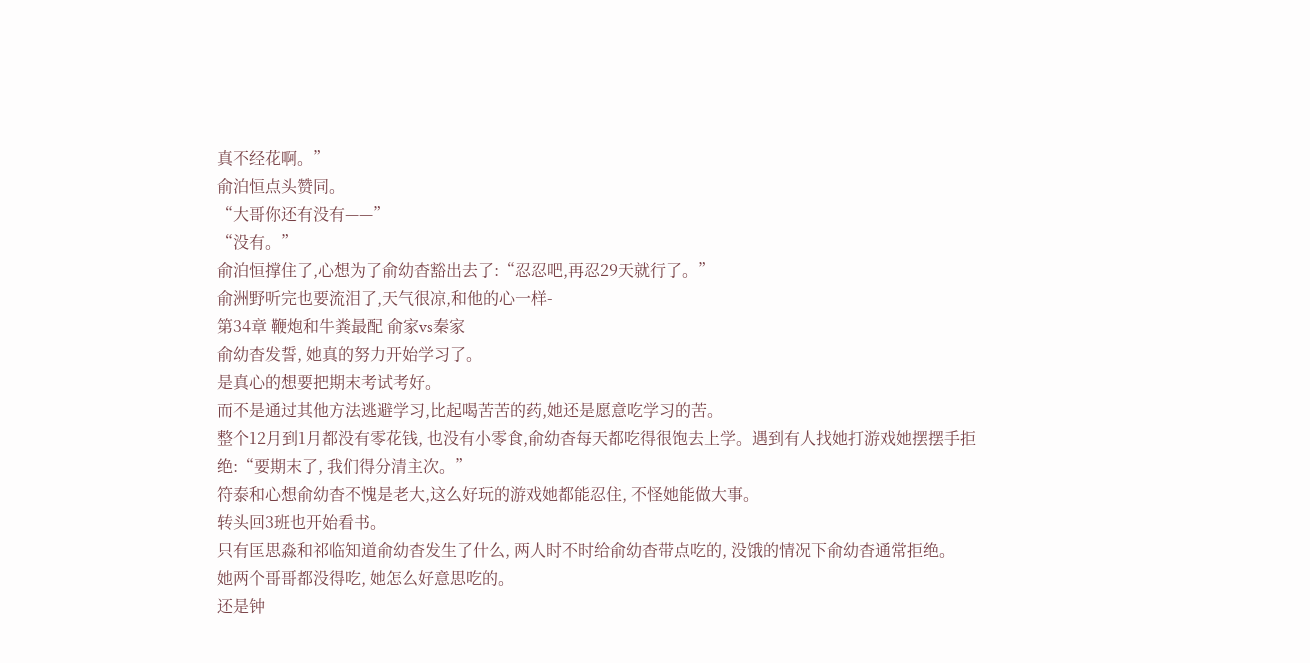真不经花啊。”
俞泊恒点头赞同。
“大哥你还有没有——”
“没有。”
俞泊恒撑住了,心想为了俞幼杳豁出去了:“忍忍吧,再忍29天就行了。”
俞洲野听完也要流泪了,天气很凉,和他的心一样-
第34章 鞭炮和牛粪最配 俞家vs秦家
俞幼杳发誓, 她真的努力开始学习了。
是真心的想要把期末考试考好。
而不是通过其他方法逃避学习,比起喝苦苦的药,她还是愿意吃学习的苦。
整个12月到1月都没有零花钱, 也没有小零食,俞幼杳每天都吃得很饱去上学。遇到有人找她打游戏她摆摆手拒绝:“要期末了, 我们得分清主次。”
符泰和心想俞幼杳不愧是老大,这么好玩的游戏她都能忍住, 不怪她能做大事。
转头回3班也开始看书。
只有匡思淼和祁临知道俞幼杳发生了什么, 两人时不时给俞幼杳带点吃的, 没饿的情况下俞幼杳通常拒绝。
她两个哥哥都没得吃, 她怎么好意思吃的。
还是钟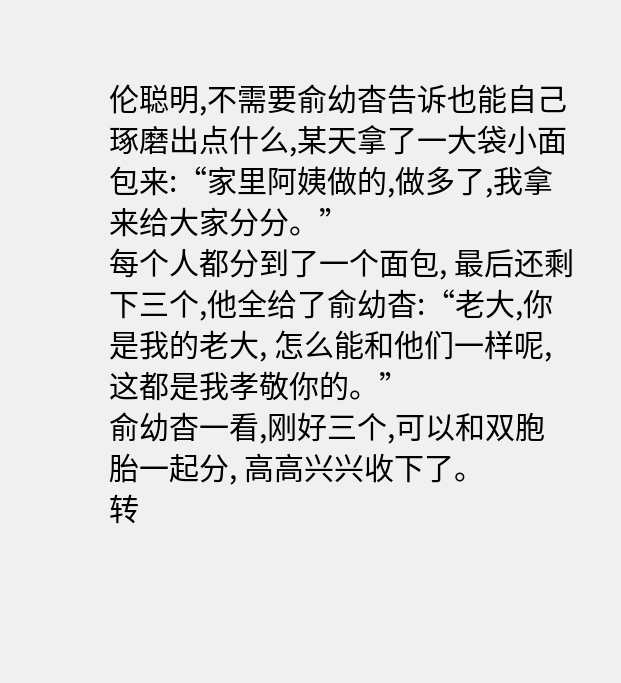伦聪明,不需要俞幼杳告诉也能自己琢磨出点什么,某天拿了一大袋小面包来:“家里阿姨做的,做多了,我拿来给大家分分。”
每个人都分到了一个面包, 最后还剩下三个,他全给了俞幼杳:“老大,你是我的老大, 怎么能和他们一样呢,这都是我孝敬你的。”
俞幼杳一看,刚好三个,可以和双胞胎一起分, 高高兴兴收下了。
转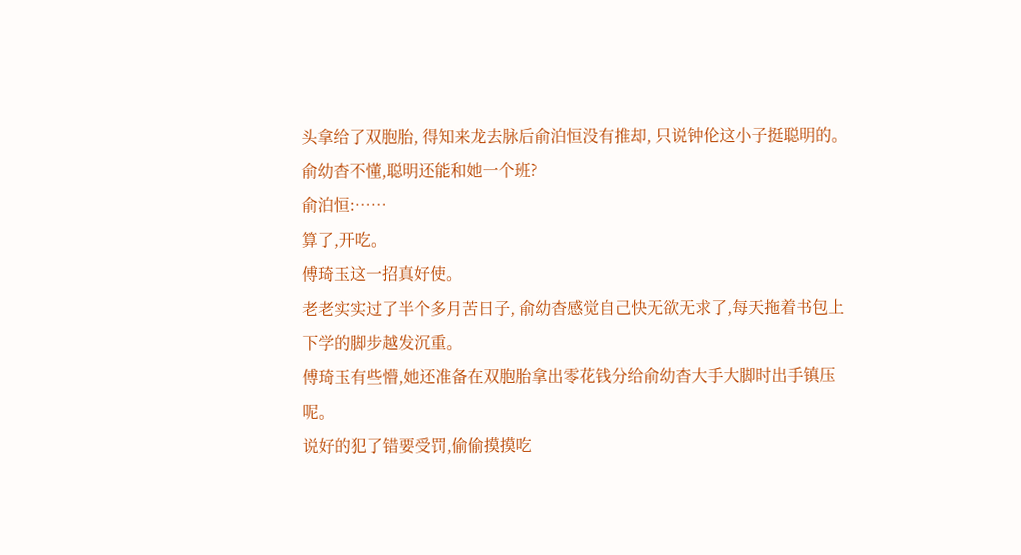头拿给了双胞胎, 得知来龙去脉后俞泊恒没有推却, 只说钟伦这小子挺聪明的。
俞幼杳不懂,聪明还能和她一个班?
俞泊恒:……
算了,开吃。
傅琦玉这一招真好使。
老老实实过了半个多月苦日子, 俞幼杳感觉自己快无欲无求了,每天拖着书包上下学的脚步越发沉重。
傅琦玉有些懵,她还准备在双胞胎拿出零花钱分给俞幼杳大手大脚时出手镇压呢。
说好的犯了错要受罚,偷偷摸摸吃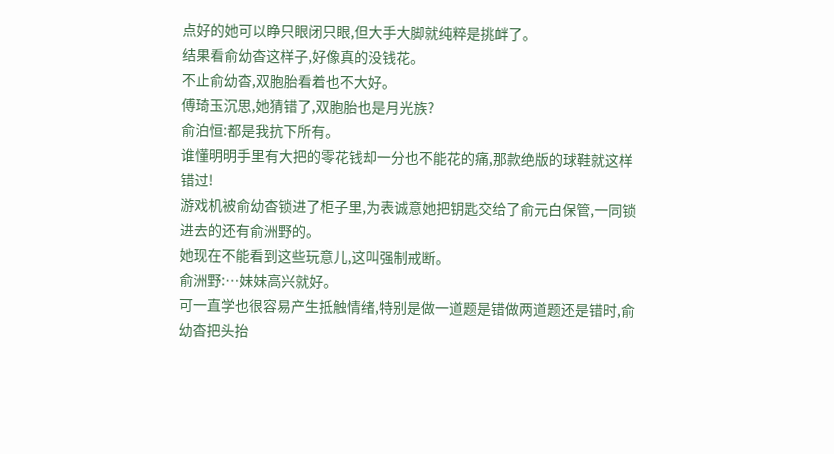点好的她可以睁只眼闭只眼,但大手大脚就纯粹是挑衅了。
结果看俞幼杳这样子,好像真的没钱花。
不止俞幼杳,双胞胎看着也不大好。
傅琦玉沉思,她猜错了,双胞胎也是月光族?
俞泊恒:都是我抗下所有。
谁懂明明手里有大把的零花钱却一分也不能花的痛,那款绝版的球鞋就这样错过!
游戏机被俞幼杳锁进了柜子里,为表诚意她把钥匙交给了俞元白保管,一同锁进去的还有俞洲野的。
她现在不能看到这些玩意儿,这叫强制戒断。
俞洲野:…妹妹高兴就好。
可一直学也很容易产生抵触情绪,特别是做一道题是错做两道题还是错时,俞幼杳把头抬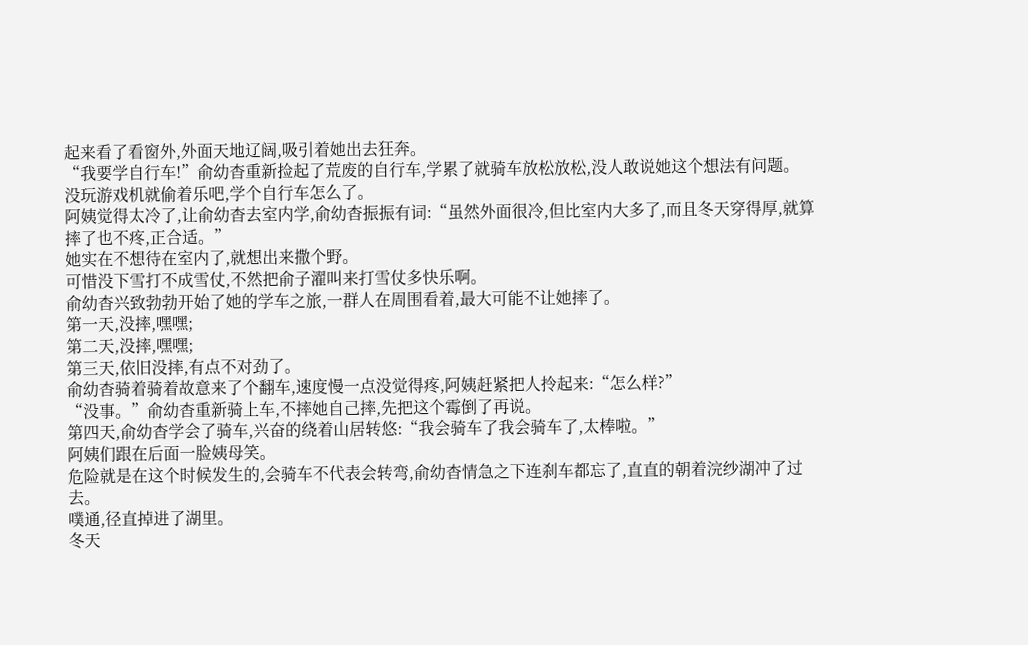起来看了看窗外,外面天地辽阔,吸引着她出去狂奔。
“我要学自行车!”俞幼杳重新捡起了荒废的自行车,学累了就骑车放松放松,没人敢说她这个想法有问题。
没玩游戏机就偷着乐吧,学个自行车怎么了。
阿姨觉得太冷了,让俞幼杳去室内学,俞幼杳振振有词:“虽然外面很冷,但比室内大多了,而且冬天穿得厚,就算摔了也不疼,正合适。”
她实在不想待在室内了,就想出来撒个野。
可惜没下雪打不成雪仗,不然把俞子濯叫来打雪仗多快乐啊。
俞幼杳兴致勃勃开始了她的学车之旅,一群人在周围看着,最大可能不让她摔了。
第一天,没摔,嘿嘿;
第二天,没摔,嘿嘿;
第三天,依旧没摔,有点不对劲了。
俞幼杳骑着骑着故意来了个翻车,速度慢一点没觉得疼,阿姨赶紧把人拎起来:“怎么样?”
“没事。”俞幼杳重新骑上车,不摔她自己摔,先把这个霉倒了再说。
第四天,俞幼杳学会了骑车,兴奋的绕着山居转悠:“我会骑车了我会骑车了,太棒啦。”
阿姨们跟在后面一脸姨母笑。
危险就是在这个时候发生的,会骑车不代表会转弯,俞幼杳情急之下连刹车都忘了,直直的朝着浣纱湖冲了过去。
噗通,径直掉进了湖里。
冬天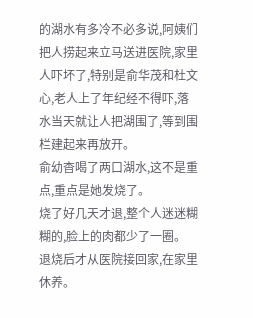的湖水有多冷不必多说,阿姨们把人捞起来立马送进医院,家里人吓坏了,特别是俞华茂和杜文心,老人上了年纪经不得吓,落水当天就让人把湖围了,等到围栏建起来再放开。
俞幼杳喝了两口湖水,这不是重点,重点是她发烧了。
烧了好几天才退,整个人迷迷糊糊的,脸上的肉都少了一圈。
退烧后才从医院接回家,在家里休养。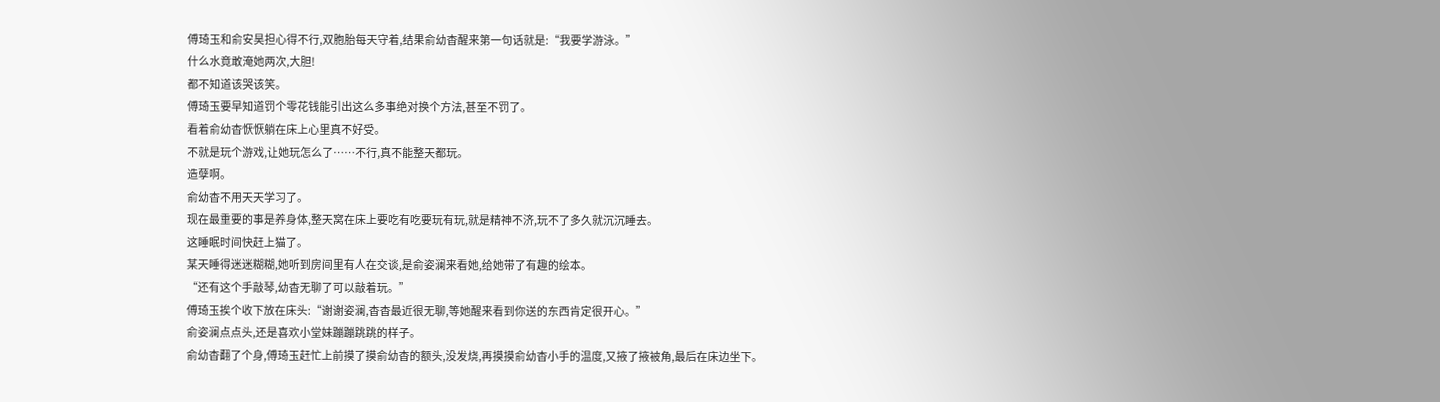傅琦玉和俞安昊担心得不行,双胞胎每天守着,结果俞幼杳醒来第一句话就是:“我要学游泳。”
什么水竟敢淹她两次,大胆!
都不知道该哭该笑。
傅琦玉要早知道罚个零花钱能引出这么多事绝对换个方法,甚至不罚了。
看着俞幼杳恹恹躺在床上心里真不好受。
不就是玩个游戏,让她玩怎么了……不行,真不能整天都玩。
造孽啊。
俞幼杳不用天天学习了。
现在最重要的事是养身体,整天窝在床上要吃有吃要玩有玩,就是精神不济,玩不了多久就沉沉睡去。
这睡眠时间快赶上猫了。
某天睡得迷迷糊糊,她听到房间里有人在交谈,是俞姿澜来看她,给她带了有趣的绘本。
“还有这个手敲琴,幼杳无聊了可以敲着玩。”
傅琦玉挨个收下放在床头:“谢谢姿澜,杳杳最近很无聊,等她醒来看到你送的东西肯定很开心。”
俞姿澜点点头,还是喜欢小堂妹蹦蹦跳跳的样子。
俞幼杳翻了个身,傅琦玉赶忙上前摸了摸俞幼杳的额头,没发烧,再摸摸俞幼杳小手的温度,又掖了掖被角,最后在床边坐下。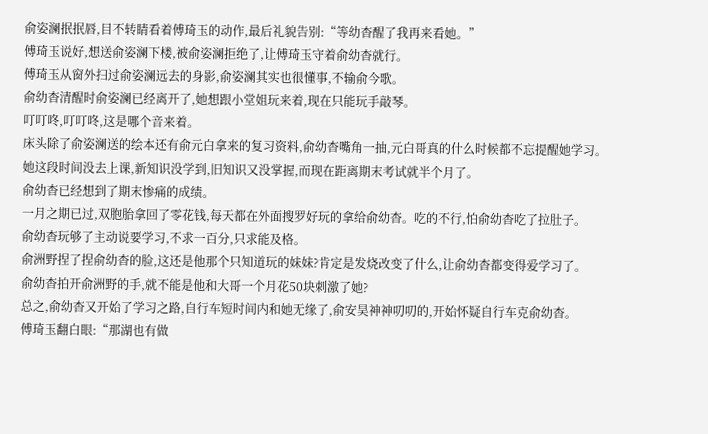俞姿澜抿抿唇,目不转睛看着傅琦玉的动作,最后礼貌告别:“等幼杳醒了我再来看她。”
傅琦玉说好,想送俞姿澜下楼,被俞姿澜拒绝了,让傅琦玉守着俞幼杳就行。
傅琦玉从窗外扫过俞姿澜远去的身影,俞姿澜其实也很懂事,不输俞今歌。
俞幼杳清醒时俞姿澜已经离开了,她想跟小堂姐玩来着,现在只能玩手敲琴。
叮叮咚,叮叮咚,这是哪个音来着。
床头除了俞姿澜送的绘本还有俞元白拿来的复习资料,俞幼杳嘴角一抽,元白哥真的什么时候都不忘提醒她学习。
她这段时间没去上课,新知识没学到,旧知识又没掌握,而现在距离期末考试就半个月了。
俞幼杳已经想到了期末惨痛的成绩。
一月之期已过,双胞胎拿回了零花钱,每天都在外面搜罗好玩的拿给俞幼杳。吃的不行,怕俞幼杳吃了拉肚子。
俞幼杳玩够了主动说要学习,不求一百分,只求能及格。
俞洲野捏了捏俞幼杳的脸,这还是他那个只知道玩的妹妹?肯定是发烧改变了什么,让俞幼杳都变得爱学习了。
俞幼杳拍开俞洲野的手,就不能是他和大哥一个月花50块刺激了她?
总之,俞幼杳又开始了学习之路,自行车短时间内和她无缘了,俞安昊神神叨叨的,开始怀疑自行车克俞幼杳。
傅琦玉翻白眼:“那湖也有做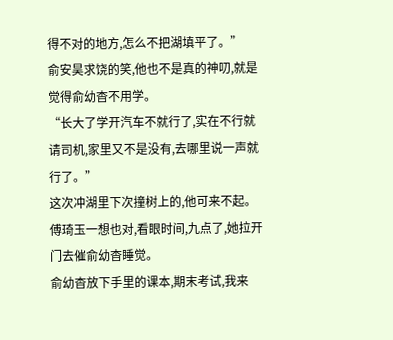得不对的地方,怎么不把湖填平了。”
俞安昊求饶的笑,他也不是真的神叨,就是觉得俞幼杳不用学。
“长大了学开汽车不就行了,实在不行就请司机,家里又不是没有,去哪里说一声就行了。”
这次冲湖里下次撞树上的,他可来不起。
傅琦玉一想也对,看眼时间,九点了,她拉开门去催俞幼杳睡觉。
俞幼杳放下手里的课本,期末考试,我来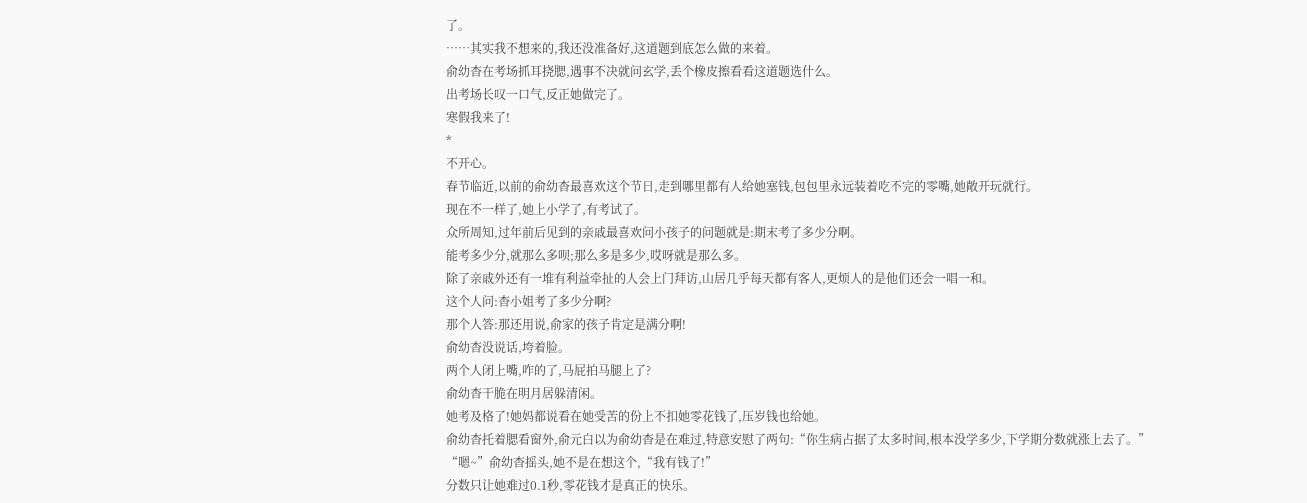了。
……其实我不想来的,我还没准备好,这道题到底怎么做的来着。
俞幼杳在考场抓耳挠腮,遇事不决就问玄学,丢个橡皮擦看看这道题选什么。
出考场长叹一口气,反正她做完了。
寒假我来了!
*
不开心。
春节临近,以前的俞幼杳最喜欢这个节日,走到哪里都有人给她塞钱,包包里永远装着吃不完的零嘴,她敞开玩就行。
现在不一样了,她上小学了,有考试了。
众所周知,过年前后见到的亲戚最喜欢问小孩子的问题就是:期末考了多少分啊。
能考多少分,就那么多呗;那么多是多少,哎呀就是那么多。
除了亲戚外还有一堆有利益牵扯的人会上门拜访,山居几乎每天都有客人,更烦人的是他们还会一唱一和。
这个人问:杳小姐考了多少分啊?
那个人答:那还用说,俞家的孩子肯定是满分啊!
俞幼杳没说话,垮着脸。
两个人闭上嘴,咋的了,马屁拍马腿上了?
俞幼杳干脆在明月居躲清闲。
她考及格了!她妈都说看在她受苦的份上不扣她零花钱了,压岁钱也给她。
俞幼杳托着腮看窗外,俞元白以为俞幼杳是在难过,特意安慰了两句:“你生病占据了太多时间,根本没学多少,下学期分数就涨上去了。”
“嗯~”俞幼杳摇头,她不是在想这个,“我有钱了!”
分数只让她难过0.1秒,零花钱才是真正的快乐。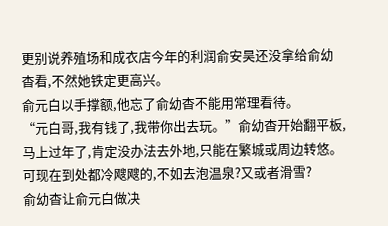更别说养殖场和成衣店今年的利润俞安昊还没拿给俞幼杳看,不然她铁定更高兴。
俞元白以手撑额,他忘了俞幼杳不能用常理看待。
“元白哥,我有钱了,我带你出去玩。”俞幼杳开始翻平板,马上过年了,肯定没办法去外地,只能在繁城或周边转悠。
可现在到处都冷飕飕的,不如去泡温泉?又或者滑雪?
俞幼杳让俞元白做决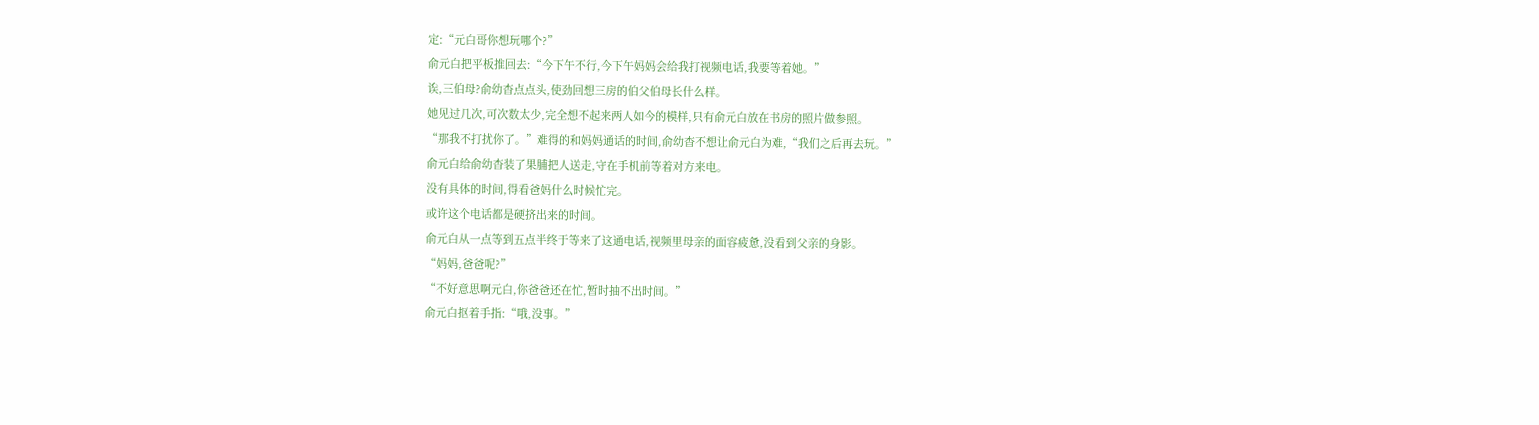定:“元白哥你想玩哪个?”
俞元白把平板推回去:“今下午不行,今下午妈妈会给我打视频电话,我要等着她。”
诶,三伯母?俞幼杳点点头,使劲回想三房的伯父伯母长什么样。
她见过几次,可次数太少,完全想不起来两人如今的模样,只有俞元白放在书房的照片做参照。
“那我不打扰你了。”难得的和妈妈通话的时间,俞幼杳不想让俞元白为难,“我们之后再去玩。”
俞元白给俞幼杳装了果脯把人送走,守在手机前等着对方来电。
没有具体的时间,得看爸妈什么时候忙完。
或许这个电话都是硬挤出来的时间。
俞元白从一点等到五点半终于等来了这通电话,视频里母亲的面容疲惫,没看到父亲的身影。
“妈妈,爸爸呢?”
“不好意思啊元白,你爸爸还在忙,暂时抽不出时间。”
俞元白抠着手指:“哦,没事。”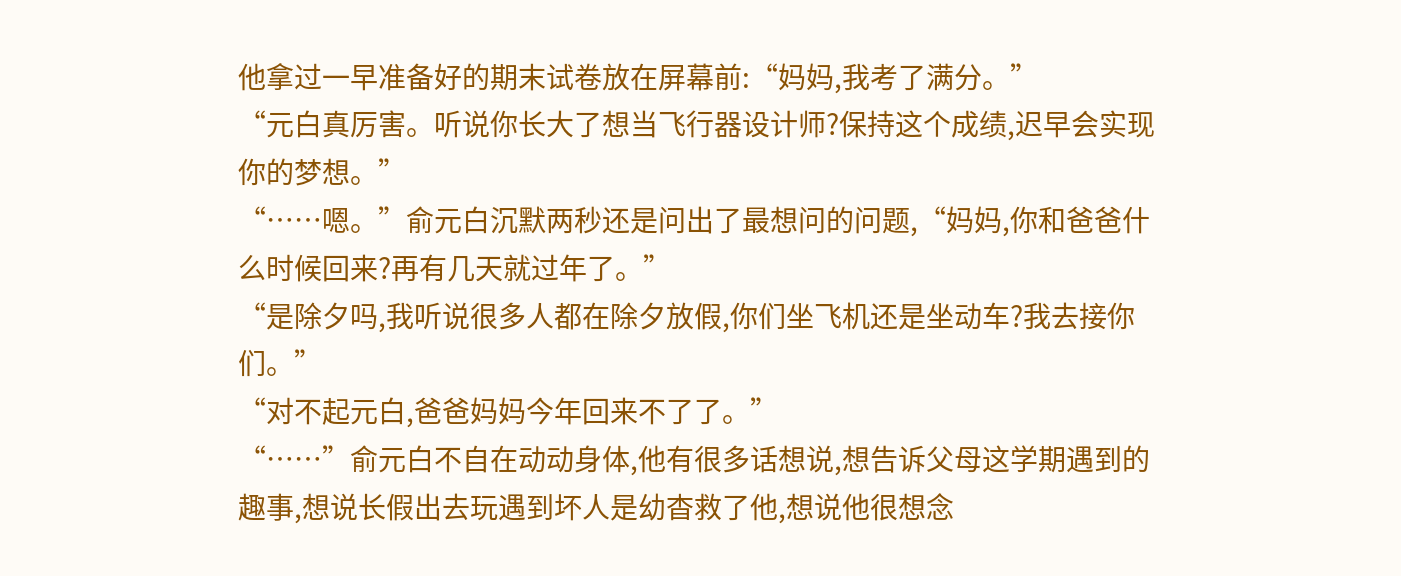他拿过一早准备好的期末试卷放在屏幕前:“妈妈,我考了满分。”
“元白真厉害。听说你长大了想当飞行器设计师?保持这个成绩,迟早会实现你的梦想。”
“……嗯。”俞元白沉默两秒还是问出了最想问的问题,“妈妈,你和爸爸什么时候回来?再有几天就过年了。”
“是除夕吗,我听说很多人都在除夕放假,你们坐飞机还是坐动车?我去接你们。”
“对不起元白,爸爸妈妈今年回来不了了。”
“……”俞元白不自在动动身体,他有很多话想说,想告诉父母这学期遇到的趣事,想说长假出去玩遇到坏人是幼杳救了他,想说他很想念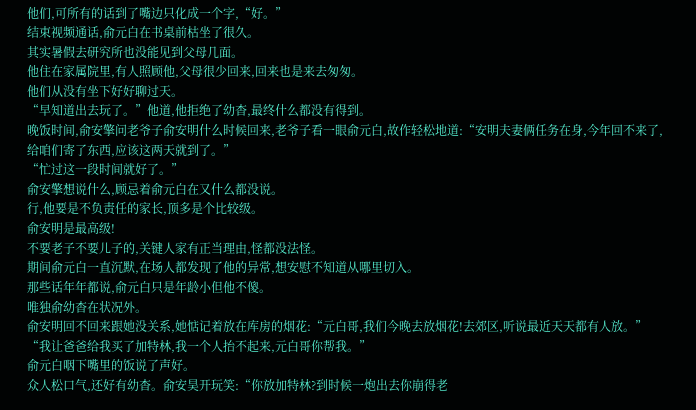他们,可所有的话到了嘴边只化成一个字,“好。”
结束视频通话,俞元白在书桌前枯坐了很久。
其实暑假去研究所也没能见到父母几面。
他住在家属院里,有人照顾他,父母很少回来,回来也是来去匆匆。
他们从没有坐下好好聊过天。
“早知道出去玩了。”他道,他拒绝了幼杳,最终什么都没有得到。
晚饭时间,俞安擎问老爷子俞安明什么时候回来,老爷子看一眼俞元白,故作轻松地道:“安明夫妻俩任务在身,今年回不来了,给咱们寄了东西,应该这两天就到了。”
“忙过这一段时间就好了。”
俞安擎想说什么,顾忌着俞元白在又什么都没说。
行,他要是不负责任的家长,顶多是个比较级。
俞安明是最高级!
不要老子不要儿子的,关键人家有正当理由,怪都没法怪。
期间俞元白一直沉默,在场人都发现了他的异常,想安慰不知道从哪里切入。
那些话年年都说,俞元白只是年龄小但他不傻。
唯独俞幼杳在状况外。
俞安明回不回来跟她没关系,她惦记着放在库房的烟花:“元白哥,我们今晚去放烟花!去郊区,听说最近天天都有人放。”
“我让爸爸给我买了加特林,我一个人抬不起来,元白哥你帮我。”
俞元白咽下嘴里的饭说了声好。
众人松口气,还好有幼杳。俞安昊开玩笑:“你放加特林?到时候一炮出去你崩得老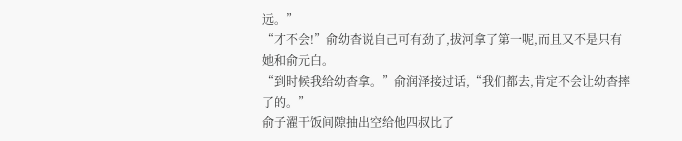远。”
“才不会!”俞幼杳说自己可有劲了,拔河拿了第一呢,而且又不是只有她和俞元白。
“到时候我给幼杳拿。”俞润泽接过话,“我们都去,肯定不会让幼杳摔了的。”
俞子濯干饭间隙抽出空给他四叔比了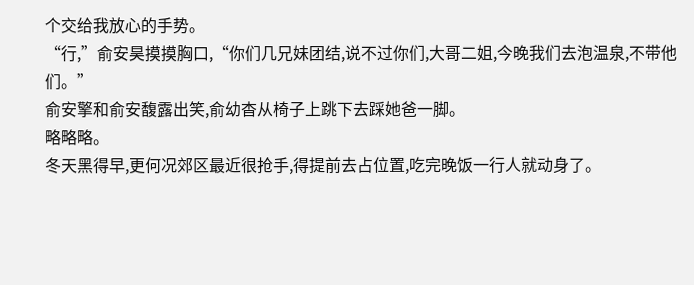个交给我放心的手势。
“行,”俞安昊摸摸胸口,“你们几兄妹团结,说不过你们,大哥二姐,今晚我们去泡温泉,不带他们。”
俞安擎和俞安馥露出笑,俞幼杳从椅子上跳下去踩她爸一脚。
略略略。
冬天黑得早,更何况郊区最近很抢手,得提前去占位置,吃完晚饭一行人就动身了。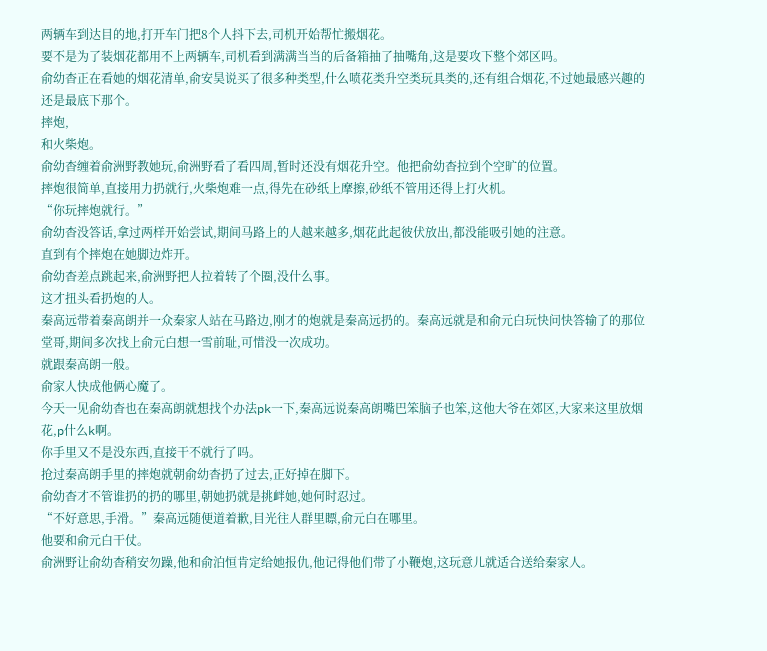两辆车到达目的地,打开车门把8个人抖下去,司机开始帮忙搬烟花。
要不是为了装烟花都用不上两辆车,司机看到满满当当的后备箱抽了抽嘴角,这是要攻下整个郊区吗。
俞幼杳正在看她的烟花清单,俞安昊说买了很多种类型,什么喷花类升空类玩具类的,还有组合烟花,不过她最感兴趣的还是最底下那个。
摔炮,
和火柴炮。
俞幼杳缠着俞洲野教她玩,俞洲野看了看四周,暂时还没有烟花升空。他把俞幼杳拉到个空旷的位置。
摔炮很简单,直接用力扔就行,火柴炮难一点,得先在砂纸上摩擦,砂纸不管用还得上打火机。
“你玩摔炮就行。”
俞幼杳没答话,拿过两样开始尝试,期间马路上的人越来越多,烟花此起彼伏放出,都没能吸引她的注意。
直到有个摔炮在她脚边炸开。
俞幼杳差点跳起来,俞洲野把人拉着转了个圈,没什么事。
这才扭头看扔炮的人。
秦高远带着秦高朗并一众秦家人站在马路边,刚才的炮就是秦高远扔的。秦高远就是和俞元白玩快问快答输了的那位堂哥,期间多次找上俞元白想一雪前耻,可惜没一次成功。
就跟秦高朗一般。
俞家人快成他俩心魔了。
今天一见俞幼杳也在秦高朗就想找个办法pk一下,秦高远说秦高朗嘴巴笨脑子也笨,这他大爷在郊区,大家来这里放烟花,p什么k啊。
你手里又不是没东西,直接干不就行了吗。
抢过秦高朗手里的摔炮就朝俞幼杳扔了过去,正好掉在脚下。
俞幼杳才不管谁扔的扔的哪里,朝她扔就是挑衅她,她何时忍过。
“不好意思,手滑。”秦高远随便道着歉,目光往人群里瞟,俞元白在哪里。
他要和俞元白干仗。
俞洲野让俞幼杳稍安勿躁,他和俞泊恒肯定给她报仇,他记得他们带了小鞭炮,这玩意儿就适合送给秦家人。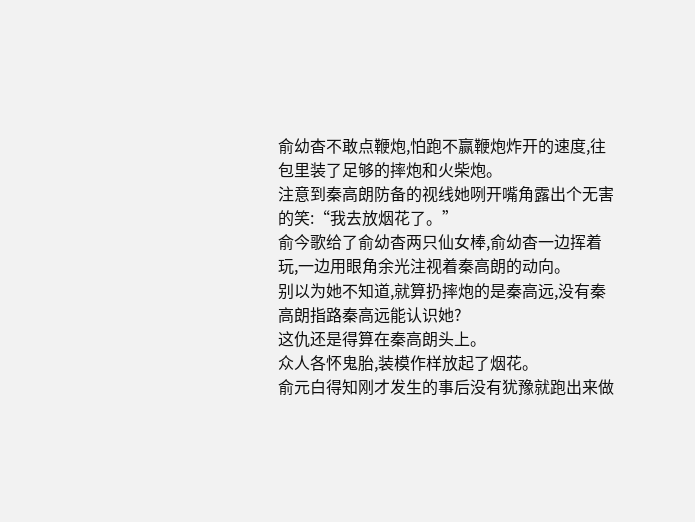俞幼杳不敢点鞭炮,怕跑不赢鞭炮炸开的速度,往包里装了足够的摔炮和火柴炮。
注意到秦高朗防备的视线她咧开嘴角露出个无害的笑:“我去放烟花了。”
俞今歌给了俞幼杳两只仙女棒,俞幼杳一边挥着玩,一边用眼角余光注视着秦高朗的动向。
别以为她不知道,就算扔摔炮的是秦高远,没有秦高朗指路秦高远能认识她?
这仇还是得算在秦高朗头上。
众人各怀鬼胎,装模作样放起了烟花。
俞元白得知刚才发生的事后没有犹豫就跑出来做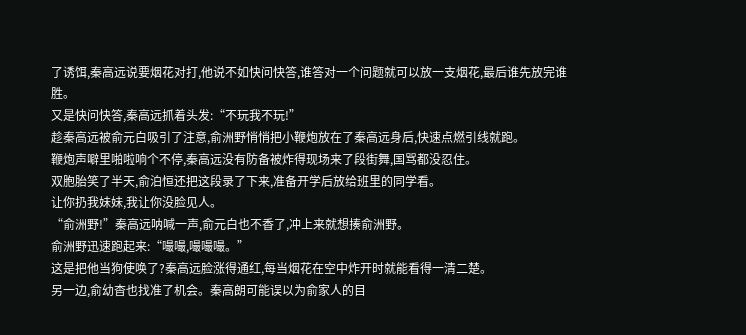了诱饵,秦高远说要烟花对打,他说不如快问快答,谁答对一个问题就可以放一支烟花,最后谁先放完谁胜。
又是快问快答,秦高远抓着头发:“不玩我不玩!”
趁秦高远被俞元白吸引了注意,俞洲野悄悄把小鞭炮放在了秦高远身后,快速点燃引线就跑。
鞭炮声噼里啪啦响个不停,秦高远没有防备被炸得现场来了段街舞,国骂都没忍住。
双胞胎笑了半天,俞泊恒还把这段录了下来,准备开学后放给班里的同学看。
让你扔我妹妹,我让你没脸见人。
“俞洲野!”秦高远呐喊一声,俞元白也不香了,冲上来就想揍俞洲野。
俞洲野迅速跑起来:“嘬嘬,嘬嘬嘬。”
这是把他当狗使唤了?秦高远脸涨得通红,每当烟花在空中炸开时就能看得一清二楚。
另一边,俞幼杳也找准了机会。秦高朗可能误以为俞家人的目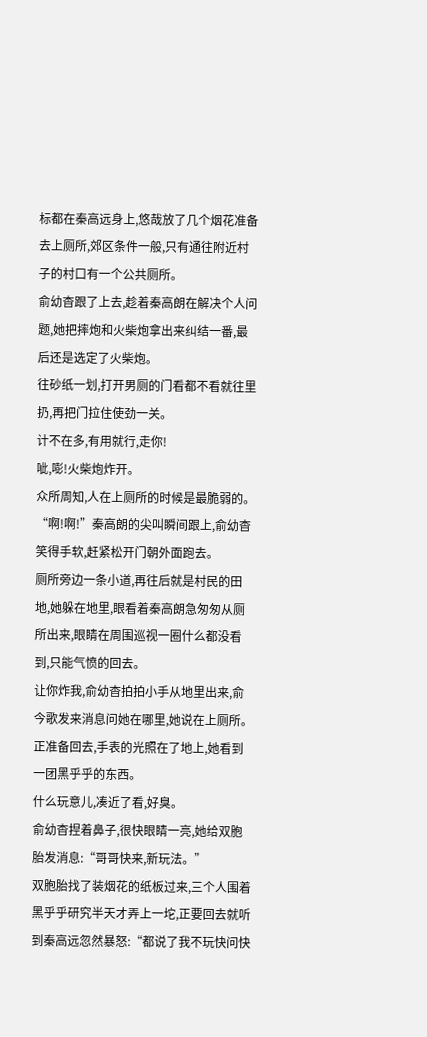标都在秦高远身上,悠哉放了几个烟花准备去上厕所,郊区条件一般,只有通往附近村子的村口有一个公共厕所。
俞幼杳跟了上去,趁着秦高朗在解决个人问题,她把摔炮和火柴炮拿出来纠结一番,最后还是选定了火柴炮。
往砂纸一划,打开男厕的门看都不看就往里扔,再把门拉住使劲一关。
计不在多,有用就行,走你!
呲,嘭!火柴炮炸开。
众所周知,人在上厕所的时候是最脆弱的。
“啊!啊!”秦高朗的尖叫瞬间跟上,俞幼杳笑得手软,赶紧松开门朝外面跑去。
厕所旁边一条小道,再往后就是村民的田地,她躲在地里,眼看着秦高朗急匆匆从厕所出来,眼睛在周围巡视一圈什么都没看到,只能气愤的回去。
让你炸我,俞幼杳拍拍小手从地里出来,俞今歌发来消息问她在哪里,她说在上厕所。
正准备回去,手表的光照在了地上,她看到一团黑乎乎的东西。
什么玩意儿,凑近了看,好臭。
俞幼杳捏着鼻子,很快眼睛一亮,她给双胞胎发消息:“哥哥快来,新玩法。”
双胞胎找了装烟花的纸板过来,三个人围着黑乎乎研究半天才弄上一坨,正要回去就听到秦高远忽然暴怒:“都说了我不玩快问快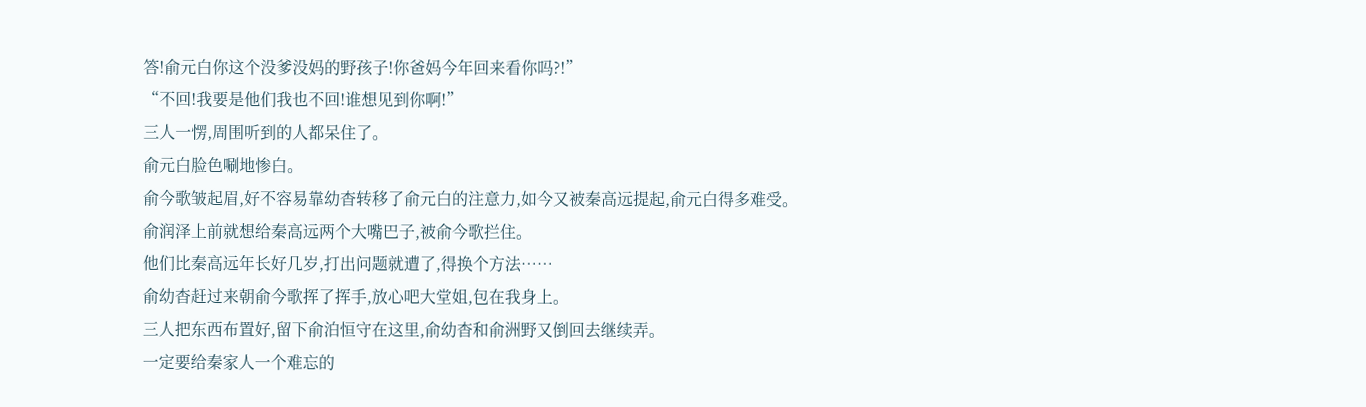答!俞元白你这个没爹没妈的野孩子!你爸妈今年回来看你吗?!”
“不回!我要是他们我也不回!谁想见到你啊!”
三人一愣,周围听到的人都呆住了。
俞元白脸色唰地惨白。
俞今歌皱起眉,好不容易靠幼杳转移了俞元白的注意力,如今又被秦高远提起,俞元白得多难受。
俞润泽上前就想给秦高远两个大嘴巴子,被俞今歌拦住。
他们比秦高远年长好几岁,打出问题就遭了,得换个方法……
俞幼杳赶过来朝俞今歌挥了挥手,放心吧大堂姐,包在我身上。
三人把东西布置好,留下俞泊恒守在这里,俞幼杳和俞洲野又倒回去继续弄。
一定要给秦家人一个难忘的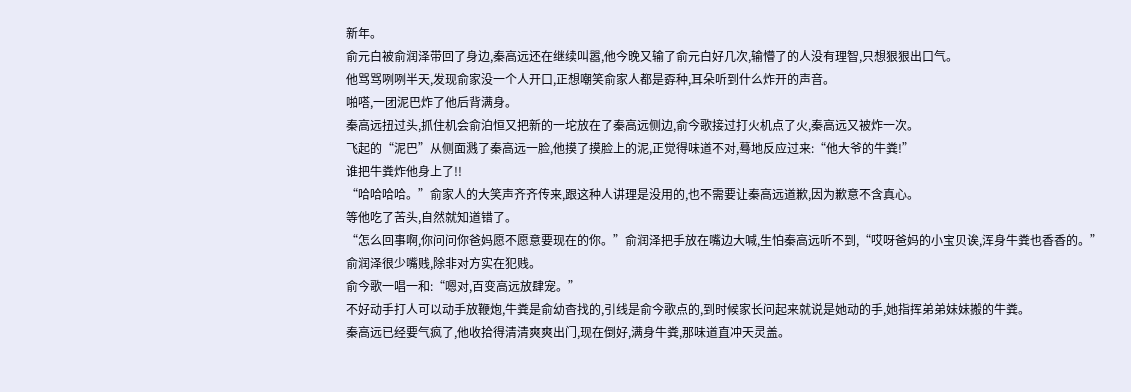新年。
俞元白被俞润泽带回了身边,秦高远还在继续叫嚣,他今晚又输了俞元白好几次,输懵了的人没有理智,只想狠狠出口气。
他骂骂咧咧半天,发现俞家没一个人开口,正想嘲笑俞家人都是孬种,耳朵听到什么炸开的声音。
啪嗒,一团泥巴炸了他后背满身。
秦高远扭过头,抓住机会俞泊恒又把新的一坨放在了秦高远侧边,俞今歌接过打火机点了火,秦高远又被炸一次。
飞起的“泥巴”从侧面溅了秦高远一脸,他摸了摸脸上的泥,正觉得味道不对,蓦地反应过来:“他大爷的牛粪!”
谁把牛粪炸他身上了!!
“哈哈哈哈。”俞家人的大笑声齐齐传来,跟这种人讲理是没用的,也不需要让秦高远道歉,因为歉意不含真心。
等他吃了苦头,自然就知道错了。
“怎么回事啊,你问问你爸妈愿不愿意要现在的你。”俞润泽把手放在嘴边大喊,生怕秦高远听不到,“哎呀爸妈的小宝贝诶,浑身牛粪也香香的。”
俞润泽很少嘴贱,除非对方实在犯贱。
俞今歌一唱一和:“嗯对,百变高远放肆宠。”
不好动手打人可以动手放鞭炮,牛粪是俞幼杳找的,引线是俞今歌点的,到时候家长问起来就说是她动的手,她指挥弟弟妹妹搬的牛粪。
秦高远已经要气疯了,他收拾得清清爽爽出门,现在倒好,满身牛粪,那味道直冲天灵盖。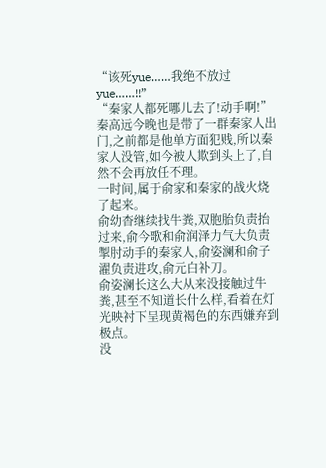“该死yue……我绝不放过yue……!!”
“秦家人都死哪儿去了!动手啊!”
秦高远今晚也是带了一群秦家人出门,之前都是他单方面犯贱,所以秦家人没管,如今被人欺到头上了,自然不会再放任不理。
一时间,属于俞家和秦家的战火烧了起来。
俞幼杳继续找牛粪,双胞胎负责抬过来,俞今歌和俞润泽力气大负责掣肘动手的秦家人,俞姿澜和俞子濯负责进攻,俞元白补刀。
俞姿澜长这么大从来没接触过牛粪,甚至不知道长什么样,看着在灯光映衬下呈现黄褐色的东西嫌弃到极点。
没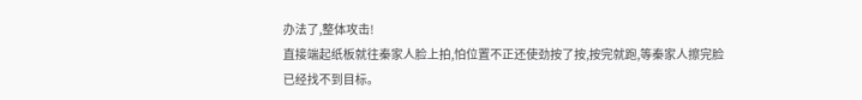办法了,整体攻击!
直接端起纸板就往秦家人脸上拍,怕位置不正还使劲按了按,按完就跑,等秦家人擦完脸已经找不到目标。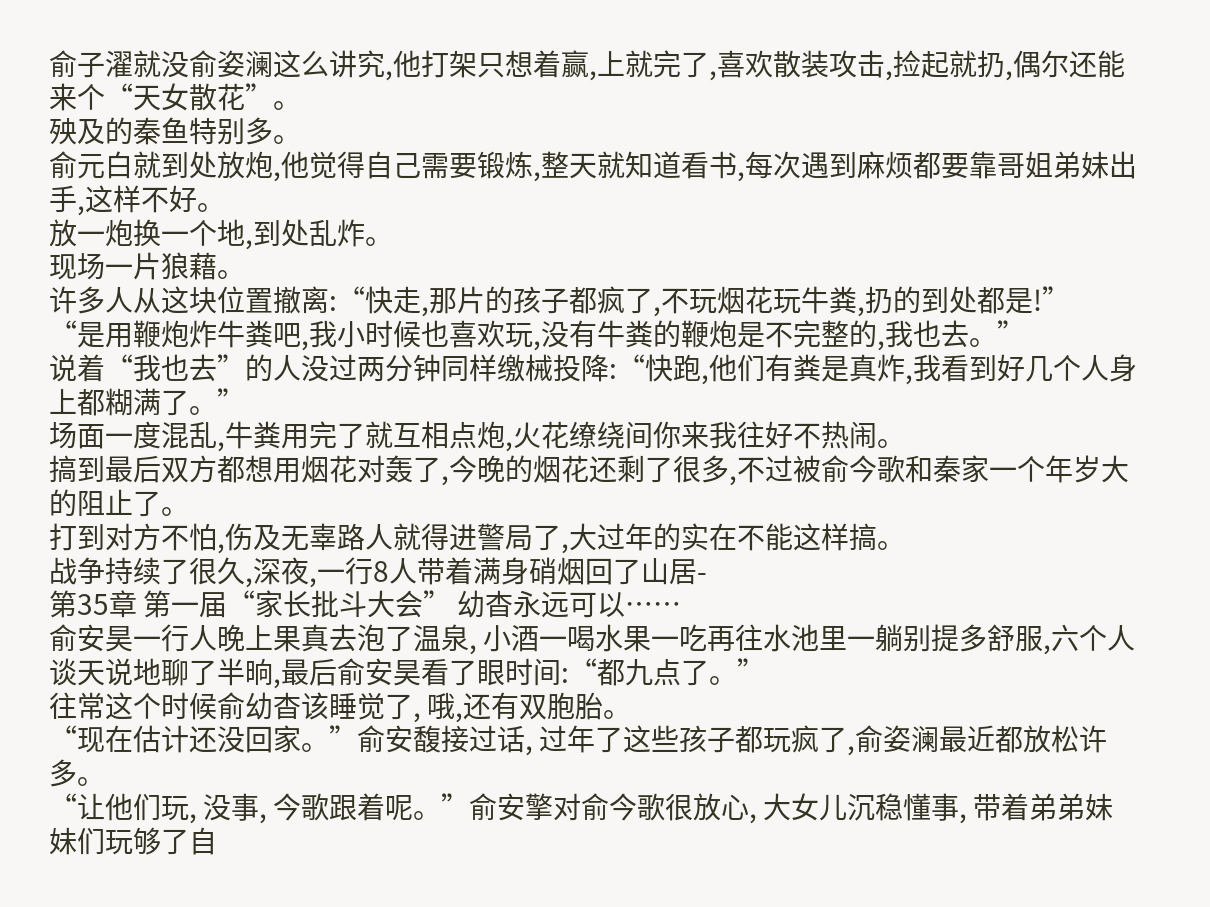俞子濯就没俞姿澜这么讲究,他打架只想着赢,上就完了,喜欢散装攻击,捡起就扔,偶尔还能来个“天女散花”。
殃及的秦鱼特别多。
俞元白就到处放炮,他觉得自己需要锻炼,整天就知道看书,每次遇到麻烦都要靠哥姐弟妹出手,这样不好。
放一炮换一个地,到处乱炸。
现场一片狼藉。
许多人从这块位置撤离:“快走,那片的孩子都疯了,不玩烟花玩牛粪,扔的到处都是!”
“是用鞭炮炸牛粪吧,我小时候也喜欢玩,没有牛粪的鞭炮是不完整的,我也去。”
说着“我也去”的人没过两分钟同样缴械投降:“快跑,他们有粪是真炸,我看到好几个人身上都糊满了。”
场面一度混乱,牛粪用完了就互相点炮,火花缭绕间你来我往好不热闹。
搞到最后双方都想用烟花对轰了,今晚的烟花还剩了很多,不过被俞今歌和秦家一个年岁大的阻止了。
打到对方不怕,伤及无辜路人就得进警局了,大过年的实在不能这样搞。
战争持续了很久,深夜,一行8人带着满身硝烟回了山居-
第35章 第一届“家长批斗大会” 幼杳永远可以……
俞安昊一行人晚上果真去泡了温泉, 小酒一喝水果一吃再往水池里一躺别提多舒服,六个人谈天说地聊了半晌,最后俞安昊看了眼时间:“都九点了。”
往常这个时候俞幼杳该睡觉了, 哦,还有双胞胎。
“现在估计还没回家。”俞安馥接过话, 过年了这些孩子都玩疯了,俞姿澜最近都放松许多。
“让他们玩, 没事, 今歌跟着呢。”俞安擎对俞今歌很放心, 大女儿沉稳懂事, 带着弟弟妹妹们玩够了自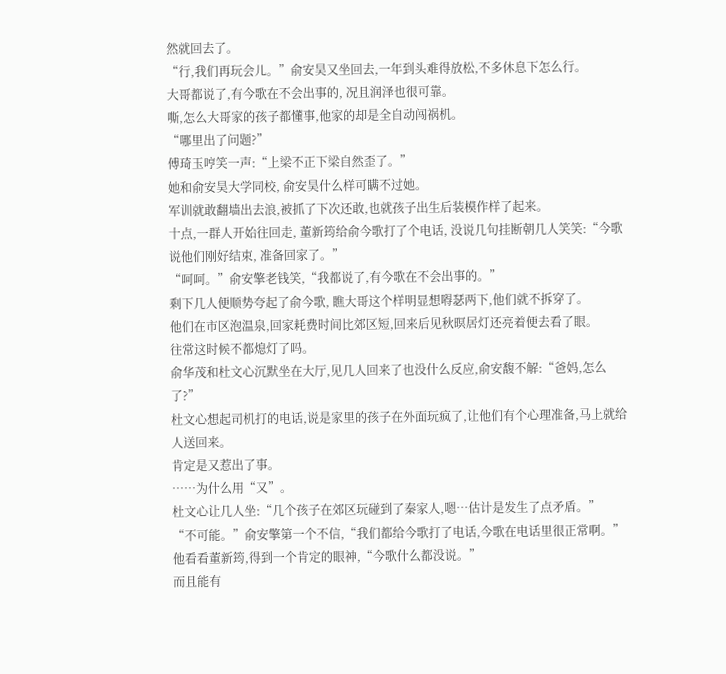然就回去了。
“行,我们再玩会儿。”俞安昊又坐回去,一年到头难得放松,不多休息下怎么行。
大哥都说了,有今歌在不会出事的, 况且润泽也很可靠。
嘶,怎么大哥家的孩子都懂事,他家的却是全自动闯祸机。
“哪里出了问题?”
傅琦玉哼笑一声:“上梁不正下梁自然歪了。”
她和俞安昊大学同校, 俞安昊什么样可瞒不过她。
军训就敢翻墙出去浪,被抓了下次还敢,也就孩子出生后装模作样了起来。
十点,一群人开始往回走, 董新筠给俞今歌打了个电话, 没说几句挂断朝几人笑笑:“今歌说他们刚好结束, 准备回家了。”
“呵呵。”俞安擎老钱笑,“我都说了,有今歌在不会出事的。”
剩下几人便顺势夸起了俞今歌, 瞧大哥这个样明显想嘚瑟两下,他们就不拆穿了。
他们在市区泡温泉,回家耗费时间比郊区短,回来后见秋暝居灯还亮着便去看了眼。
往常这时候不都熄灯了吗。
俞华茂和杜文心沉默坐在大厅,见几人回来了也没什么反应,俞安馥不解:“爸妈,怎么了?”
杜文心想起司机打的电话,说是家里的孩子在外面玩疯了,让他们有个心理准备,马上就给人送回来。
肯定是又惹出了事。
……为什么用“又”。
杜文心让几人坐:“几个孩子在郊区玩碰到了秦家人,嗯…估计是发生了点矛盾。”
“不可能。”俞安擎第一个不信,“我们都给今歌打了电话,今歌在电话里很正常啊。”
他看看董新筠,得到一个肯定的眼神,“今歌什么都没说。”
而且能有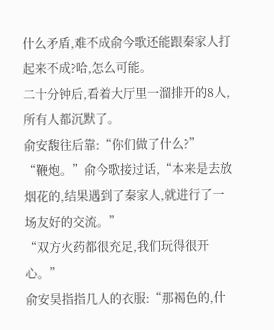什么矛盾,难不成俞今歌还能跟秦家人打起来不成?哈,怎么可能。
二十分钟后,看着大厅里一溜排开的8人,所有人都沉默了。
俞安馥往后靠:“你们做了什么?”
“鞭炮。”俞今歌接过话,“本来是去放烟花的,结果遇到了秦家人,就进行了一场友好的交流。”
“双方火药都很充足,我们玩得很开心。”
俞安昊指指几人的衣服:“那褐色的,什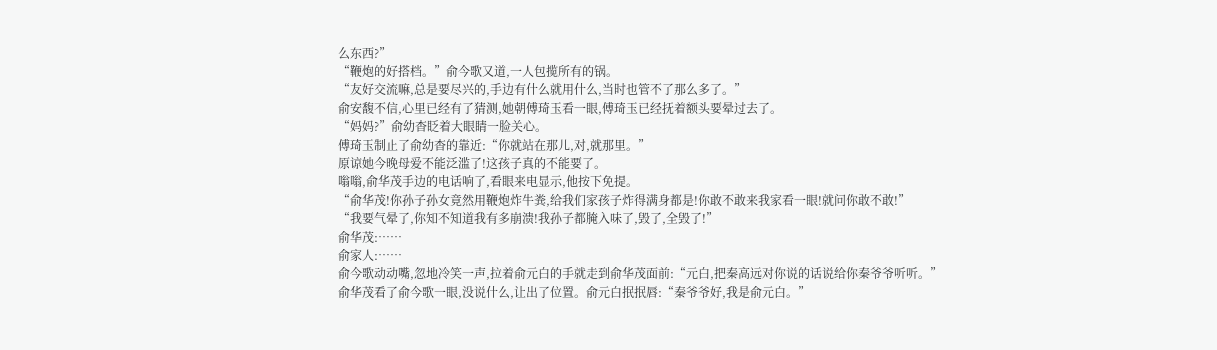么东西?”
“鞭炮的好搭档。”俞今歌又道,一人包揽所有的锅。
“友好交流嘛,总是要尽兴的,手边有什么就用什么,当时也管不了那么多了。”
俞安馥不信,心里已经有了猜测,她朝傅琦玉看一眼,傅琦玉已经抚着额头要晕过去了。
“妈妈?”俞幼杳眨着大眼睛一脸关心。
傅琦玉制止了俞幼杳的靠近:“你就站在那儿,对,就那里。”
原谅她今晚母爱不能泛滥了!这孩子真的不能要了。
嗡嗡,俞华茂手边的电话响了,看眼来电显示,他按下免提。
“俞华茂!你孙子孙女竟然用鞭炮炸牛粪,给我们家孩子炸得满身都是!你敢不敢来我家看一眼!就问你敢不敢!”
“我要气晕了,你知不知道我有多崩溃!我孙子都腌入味了,毁了,全毁了!”
俞华茂:……
俞家人:……
俞今歌动动嘴,忽地冷笑一声,拉着俞元白的手就走到俞华茂面前:“元白,把秦高远对你说的话说给你秦爷爷听听。”
俞华茂看了俞今歌一眼,没说什么,让出了位置。俞元白抿抿唇:“秦爷爷好,我是俞元白。”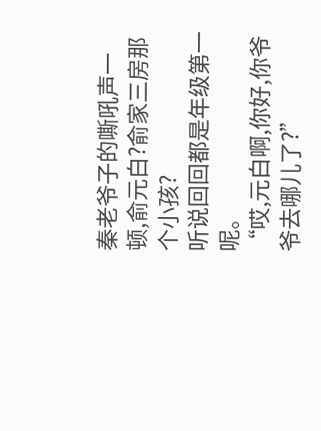秦老爷子的嘶吼声一顿,俞元白?俞家三房那个小孩?
听说回回都是年级第一呢。
“哎,元白啊,你好,你爷爷去哪儿了?”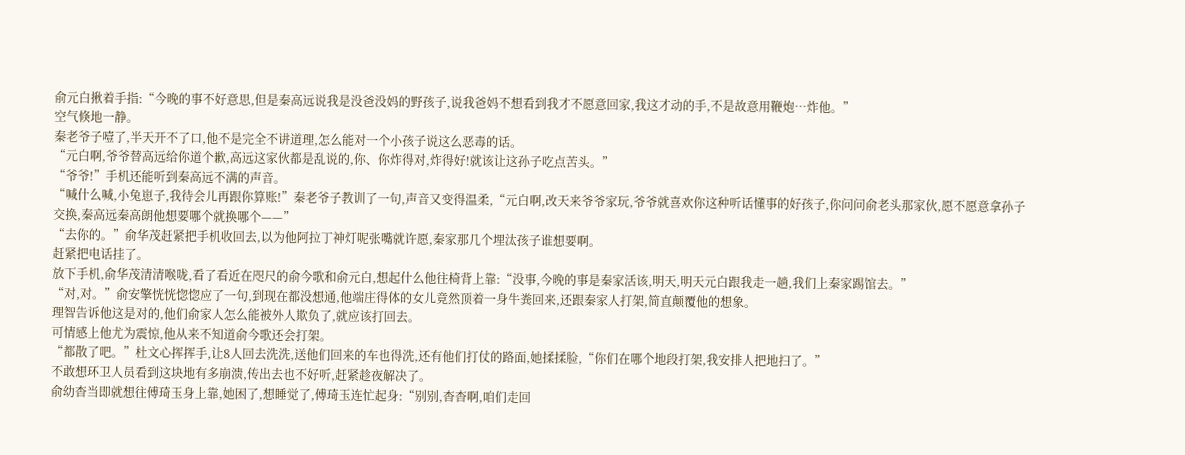俞元白揪着手指:“今晚的事不好意思,但是秦高远说我是没爸没妈的野孩子,说我爸妈不想看到我才不愿意回家,我这才动的手,不是故意用鞭炮…炸他。”
空气倏地一静。
秦老爷子噎了,半天开不了口,他不是完全不讲道理,怎么能对一个小孩子说这么恶毒的话。
“元白啊,爷爷替高远给你道个歉,高远这家伙都是乱说的,你、你炸得对,炸得好!就该让这孙子吃点苦头。”
“爷爷!”手机还能听到秦高远不满的声音。
“喊什么喊,小兔崽子,我待会儿再跟你算账!”秦老爷子教训了一句,声音又变得温柔,“元白啊,改天来爷爷家玩,爷爷就喜欢你这种听话懂事的好孩子,你问问俞老头那家伙,愿不愿意拿孙子交换,秦高远秦高朗他想要哪个就换哪个——”
“去你的。”俞华茂赶紧把手机收回去,以为他阿拉丁神灯呢张嘴就许愿,秦家那几个埋汰孩子谁想要啊。
赶紧把电话挂了。
放下手机,俞华茂清清喉咙,看了看近在咫尺的俞今歌和俞元白,想起什么他往椅背上靠:“没事,今晚的事是秦家活该,明天,明天元白跟我走一趟,我们上秦家踢馆去。”
“对,对。”俞安擎恍恍惚惚应了一句,到现在都没想通,他端庄得体的女儿竟然顶着一身牛粪回来,还跟秦家人打架,简直颠覆他的想象。
理智告诉他这是对的,他们俞家人怎么能被外人欺负了,就应该打回去。
可情感上他尤为震惊,他从来不知道俞今歌还会打架。
“都散了吧。”杜文心挥挥手,让8人回去洗洗,送他们回来的车也得洗,还有他们打仗的路面,她揉揉脸,“你们在哪个地段打架,我安排人把地扫了。”
不敢想环卫人员看到这块地有多崩溃,传出去也不好听,赶紧趁夜解决了。
俞幼杳当即就想往傅琦玉身上靠,她困了,想睡觉了,傅琦玉连忙起身:“别别,杳杳啊,咱们走回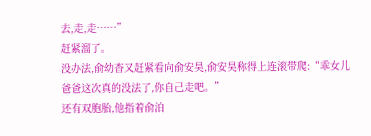去,走,走……”
赶紧溜了。
没办法,俞幼杳又赶紧看向俞安昊,俞安昊称得上连滚带爬:“乖女儿爸爸这次真的没法了,你自己走吧。”
还有双胞胎,他指着俞泊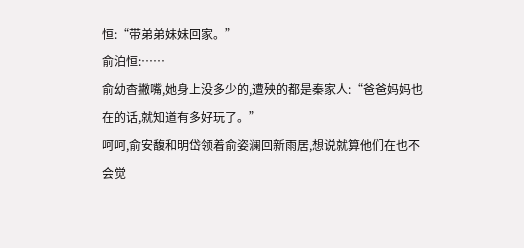恒:“带弟弟妹妹回家。”
俞泊恒:……
俞幼杳撇嘴,她身上没多少的,遭殃的都是秦家人:“爸爸妈妈也在的话,就知道有多好玩了。”
呵呵,俞安馥和明岱领着俞姿澜回新雨居,想说就算他们在也不会觉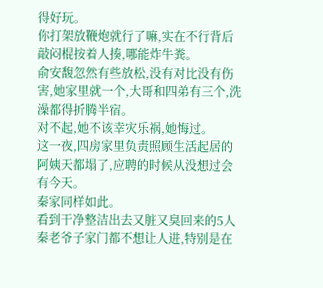得好玩。
你打架放鞭炮就行了嘛,实在不行背后敲闷棍按着人揍,哪能炸牛粪。
俞安馥忽然有些放松,没有对比没有伤害,她家里就一个,大哥和四弟有三个,洗澡都得折腾半宿。
对不起,她不该幸灾乐祸,她悔过。
这一夜,四房家里负责照顾生活起居的阿姨天都塌了,应聘的时候从没想过会有今天。
秦家同样如此。
看到干净整洁出去又脏又臭回来的5人秦老爷子家门都不想让人进,特别是在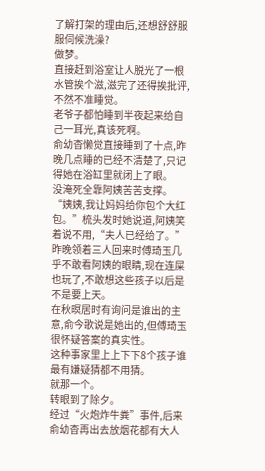了解打架的理由后,还想舒舒服服伺候洗澡?
做梦。
直接赶到浴室让人脱光了一根水管挨个滋,滋完了还得挨批评,不然不准睡觉。
老爷子都怕睡到半夜起来给自己一耳光,真该死啊。
俞幼杳懒觉直接睡到了十点,昨晚几点睡的已经不清楚了,只记得她在浴缸里就闭上了眼。
没淹死全靠阿姨苦苦支撑。
“姨姨,我让妈妈给你包个大红包。”梳头发时她说道,阿姨笑着说不用,“夫人已经给了。”
昨晚领着三人回来时傅琦玉几乎不敢看阿姨的眼睛,现在连屎也玩了,不敢想这些孩子以后是不是要上天。
在秋暝居时有询问是谁出的主意,俞今歌说是她出的,但傅琦玉很怀疑答案的真实性。
这种事家里上上下下8个孩子谁最有嫌疑猜都不用猜。
就那一个。
转眼到了除夕。
经过“火炮炸牛粪”事件,后来俞幼杳再出去放烟花都有大人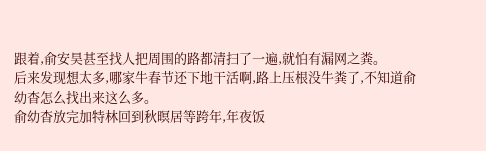跟着,俞安昊甚至找人把周围的路都清扫了一遍,就怕有漏网之粪。
后来发现想太多,哪家牛春节还下地干活啊,路上压根没牛粪了,不知道俞幼杳怎么找出来这么多。
俞幼杳放完加特林回到秋暝居等跨年,年夜饭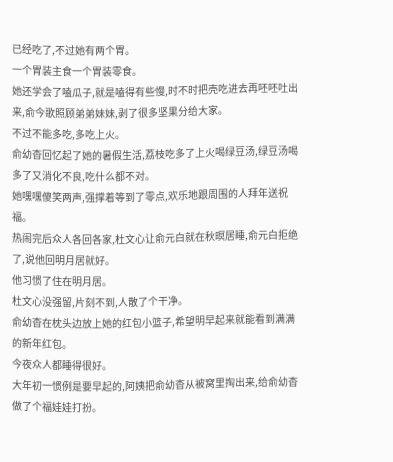已经吃了,不过她有两个胃。
一个胃装主食一个胃装零食。
她还学会了嗑瓜子,就是嗑得有些慢,时不时把壳吃进去再呸呸吐出来,俞今歌照顾弟弟妹妹,剥了很多坚果分给大家。
不过不能多吃,多吃上火。
俞幼杳回忆起了她的暑假生活,荔枝吃多了上火喝绿豆汤,绿豆汤喝多了又消化不良,吃什么都不对。
她嘿嘿傻笑两声,强撑着等到了零点,欢乐地跟周围的人拜年送祝福。
热闹完后众人各回各家,杜文心让俞元白就在秋暝居睡,俞元白拒绝了,说他回明月居就好。
他习惯了住在明月居。
杜文心没强留,片刻不到,人散了个干净。
俞幼杳在枕头边放上她的红包小篮子,希望明早起来就能看到满满的新年红包。
今夜众人都睡得很好。
大年初一惯例是要早起的,阿姨把俞幼杳从被窝里掏出来,给俞幼杳做了个福娃娃打扮。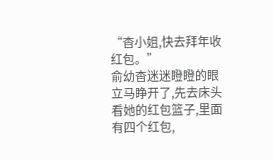“杳小姐,快去拜年收红包。”
俞幼杳迷迷瞪瞪的眼立马睁开了,先去床头看她的红包篮子,里面有四个红包,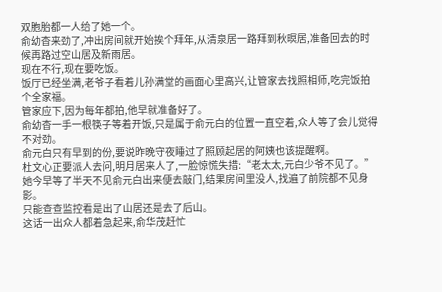双胞胎都一人给了她一个。
俞幼杳来劲了,冲出房间就开始挨个拜年,从清泉居一路拜到秋暝居,准备回去的时候再路过空山居及新雨居。
现在不行,现在要吃饭。
饭厅已经坐满,老爷子看着儿孙满堂的画面心里高兴,让管家去找照相师,吃完饭拍个全家福。
管家应下,因为每年都拍,他早就准备好了。
俞幼杳一手一根筷子等着开饭,只是属于俞元白的位置一直空着,众人等了会儿觉得不对劲。
俞元白只有早到的份,要说昨晚守夜睡过了照顾起居的阿姨也该提醒啊。
杜文心正要派人去问,明月居来人了,一脸惊慌失措:“老太太,元白少爷不见了。”
她今早等了半天不见俞元白出来便去敲门,结果房间里没人,找遍了前院都不见身影。
只能查查监控看是出了山居还是去了后山。
这话一出众人都着急起来,俞华茂赶忙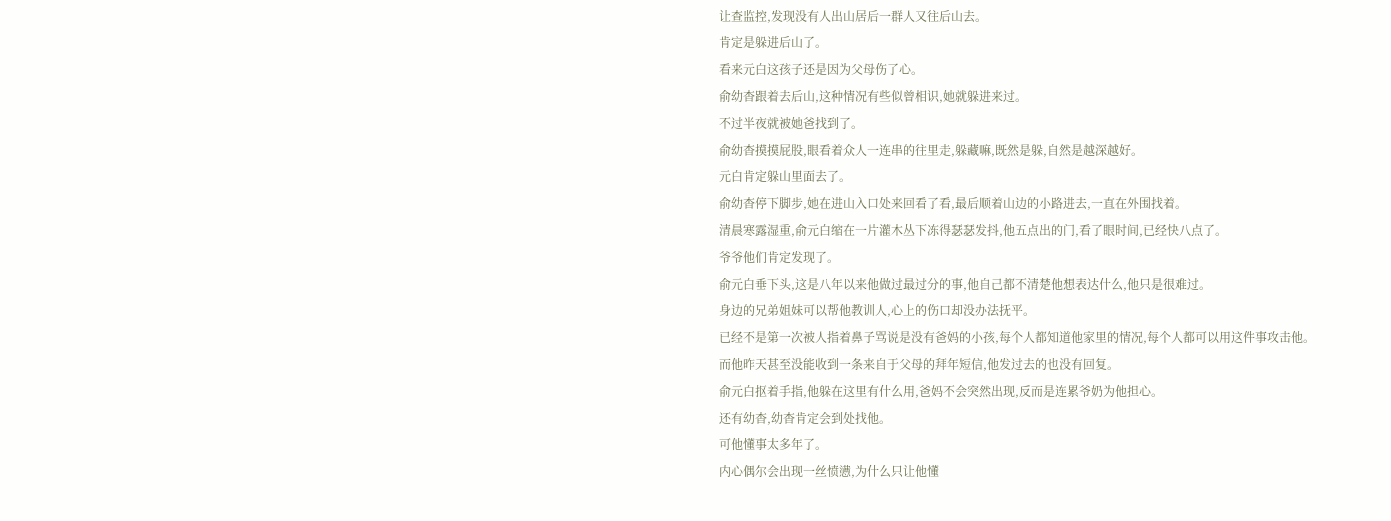让查监控,发现没有人出山居后一群人又往后山去。
肯定是躲进后山了。
看来元白这孩子还是因为父母伤了心。
俞幼杳跟着去后山,这种情况有些似曾相识,她就躲进来过。
不过半夜就被她爸找到了。
俞幼杳摸摸屁股,眼看着众人一连串的往里走,躲藏嘛,既然是躲,自然是越深越好。
元白肯定躲山里面去了。
俞幼杳停下脚步,她在进山入口处来回看了看,最后顺着山边的小路进去,一直在外围找着。
清晨寒露湿重,俞元白缩在一片灌木丛下冻得瑟瑟发抖,他五点出的门,看了眼时间,已经快八点了。
爷爷他们肯定发现了。
俞元白垂下头,这是八年以来他做过最过分的事,他自己都不清楚他想表达什么,他只是很难过。
身边的兄弟姐妹可以帮他教训人,心上的伤口却没办法抚平。
已经不是第一次被人指着鼻子骂说是没有爸妈的小孩,每个人都知道他家里的情况,每个人都可以用这件事攻击他。
而他昨天甚至没能收到一条来自于父母的拜年短信,他发过去的也没有回复。
俞元白抠着手指,他躲在这里有什么用,爸妈不会突然出现,反而是连累爷奶为他担心。
还有幼杳,幼杳肯定会到处找他。
可他懂事太多年了。
内心偶尔会出现一丝愤懑,为什么只让他懂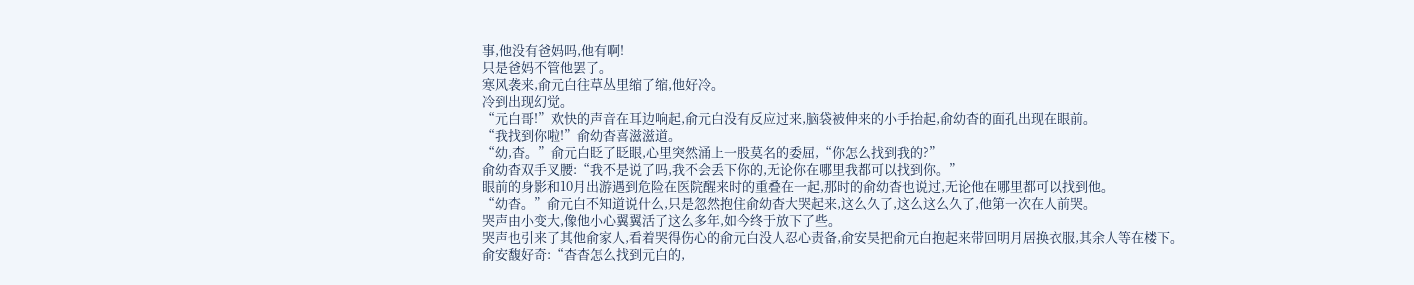事,他没有爸妈吗,他有啊!
只是爸妈不管他罢了。
寒风袭来,俞元白往草丛里缩了缩,他好冷。
冷到出现幻觉。
“元白哥!”欢快的声音在耳边响起,俞元白没有反应过来,脑袋被伸来的小手抬起,俞幼杳的面孔出现在眼前。
“我找到你啦!”俞幼杳喜滋滋道。
“幼,杳。”俞元白眨了眨眼,心里突然涌上一股莫名的委屈,“你怎么找到我的?”
俞幼杳双手叉腰:“我不是说了吗,我不会丢下你的,无论你在哪里我都可以找到你。”
眼前的身影和10月出游遇到危险在医院醒来时的重叠在一起,那时的俞幼杳也说过,无论他在哪里都可以找到他。
“幼杳。”俞元白不知道说什么,只是忽然抱住俞幼杳大哭起来,这么久了,这么这么久了,他第一次在人前哭。
哭声由小变大,像他小心翼翼活了这么多年,如今终于放下了些。
哭声也引来了其他俞家人,看着哭得伤心的俞元白没人忍心责备,俞安昊把俞元白抱起来带回明月居换衣服,其余人等在楼下。
俞安馥好奇:“杳杳怎么找到元白的,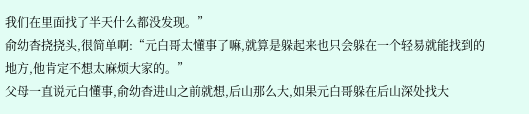我们在里面找了半天什么都没发现。”
俞幼杳挠挠头,很简单啊:“元白哥太懂事了嘛,就算是躲起来也只会躲在一个轻易就能找到的地方,他肯定不想太麻烦大家的。”
父母一直说元白懂事,俞幼杳进山之前就想,后山那么大,如果元白哥躲在后山深处找大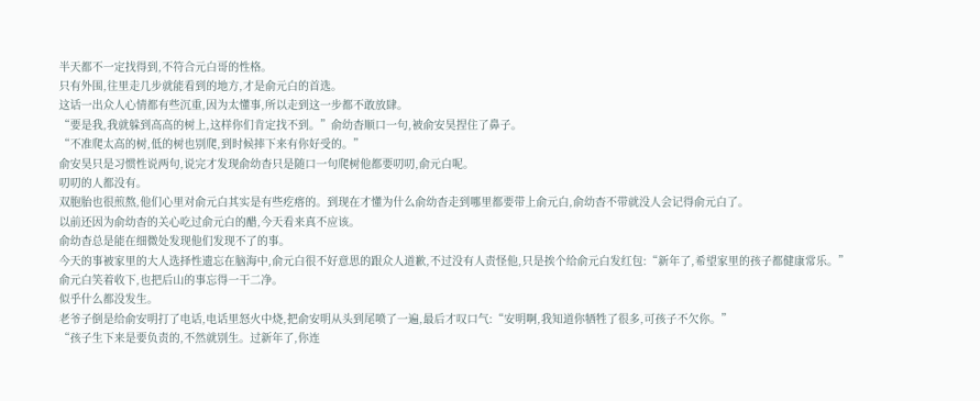半天都不一定找得到,不符合元白哥的性格。
只有外围,往里走几步就能看到的地方,才是俞元白的首选。
这话一出众人心情都有些沉重,因为太懂事,所以走到这一步都不敢放肆。
“要是我,我就躲到高高的树上,这样你们肯定找不到。”俞幼杳顺口一句,被俞安昊捏住了鼻子。
“不准爬太高的树,低的树也别爬,到时候摔下来有你好受的。”
俞安昊只是习惯性说两句,说完才发现俞幼杳只是随口一句爬树他都要叨叨,俞元白呢。
叨叨的人都没有。
双胞胎也很煎熬,他们心里对俞元白其实是有些疙瘩的。到现在才懂为什么俞幼杳走到哪里都要带上俞元白,俞幼杳不带就没人会记得俞元白了。
以前还因为俞幼杳的关心吃过俞元白的醋,今天看来真不应该。
俞幼杳总是能在细微处发现他们发现不了的事。
今天的事被家里的大人选择性遗忘在脑海中,俞元白很不好意思的跟众人道歉,不过没有人责怪他,只是挨个给俞元白发红包:“新年了,希望家里的孩子都健康常乐。”
俞元白笑着收下,也把后山的事忘得一干二净。
似乎什么都没发生。
老爷子倒是给俞安明打了电话,电话里怒火中烧,把俞安明从头到尾喷了一遍,最后才叹口气:“安明啊,我知道你牺牲了很多,可孩子不欠你。”
“孩子生下来是要负责的,不然就别生。过新年了,你连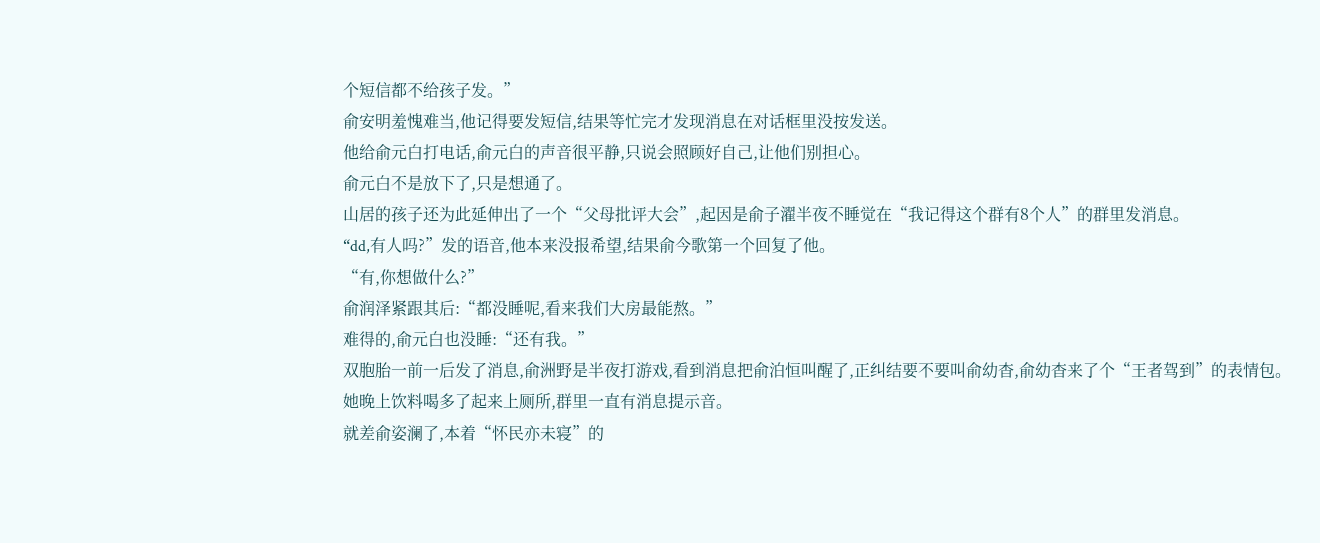个短信都不给孩子发。”
俞安明羞愧难当,他记得要发短信,结果等忙完才发现消息在对话框里没按发送。
他给俞元白打电话,俞元白的声音很平静,只说会照顾好自己,让他们别担心。
俞元白不是放下了,只是想通了。
山居的孩子还为此延伸出了一个“父母批评大会”,起因是俞子濯半夜不睡觉在“我记得这个群有8个人”的群里发消息。
“dd,有人吗?”发的语音,他本来没报希望,结果俞今歌第一个回复了他。
“有,你想做什么?”
俞润泽紧跟其后:“都没睡呢,看来我们大房最能熬。”
难得的,俞元白也没睡:“还有我。”
双胞胎一前一后发了消息,俞洲野是半夜打游戏,看到消息把俞泊恒叫醒了,正纠结要不要叫俞幼杳,俞幼杳来了个“王者驾到”的表情包。
她晚上饮料喝多了起来上厕所,群里一直有消息提示音。
就差俞姿澜了,本着“怀民亦未寝”的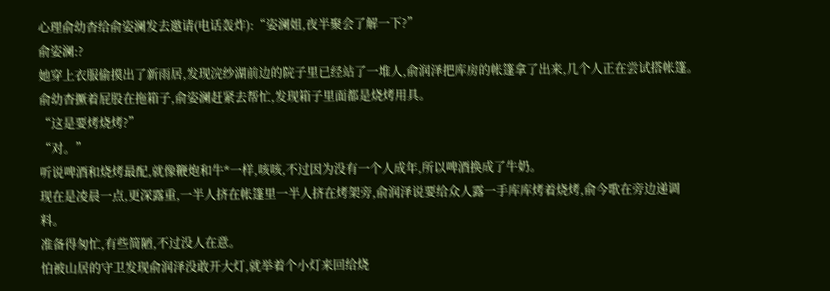心理俞幼杳给俞姿澜发去邀请(电话轰炸):“姿澜姐,夜半聚会了解一下?”
俞姿澜:?
她穿上衣服偷摸出了新雨居,发现浣纱湖前边的院子里已经站了一堆人,俞润泽把库房的帐篷拿了出来,几个人正在尝试搭帐篷。
俞幼杳撅着屁股在拖箱子,俞姿澜赶紧去帮忙,发现箱子里面都是烧烤用具。
“这是要烤烧烤?”
“对。”
听说啤酒和烧烤最配,就像鞭炮和牛*一样,咳咳,不过因为没有一个人成年,所以啤酒换成了牛奶。
现在是凌晨一点,更深露重,一半人挤在帐篷里一半人挤在烤架旁,俞润泽说要给众人露一手库库烤着烧烤,俞今歌在旁边递调料。
准备得匆忙,有些简陋,不过没人在意。
怕被山居的守卫发现俞润泽没敢开大灯,就举着个小灯来回给烧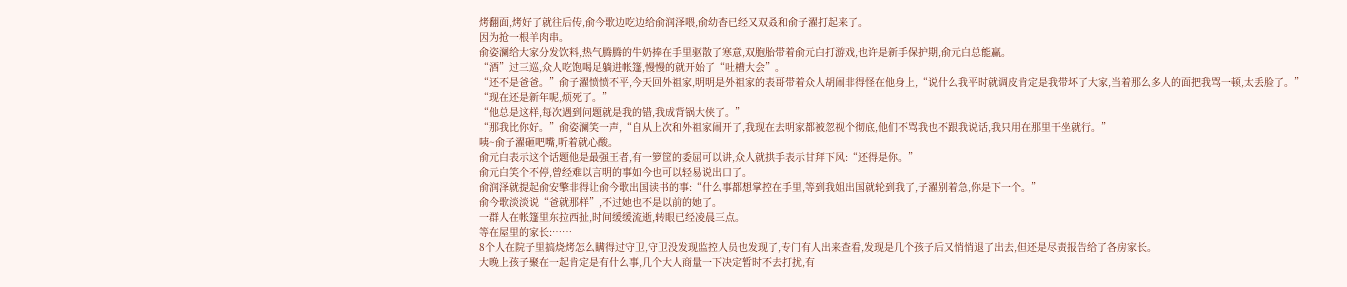烤翻面,烤好了就往后传,俞今歌边吃边给俞润泽喂,俞幼杳已经又双叒和俞子濯打起来了。
因为抢一根羊肉串。
俞姿澜给大家分发饮料,热气腾腾的牛奶捧在手里驱散了寒意,双胞胎带着俞元白打游戏,也许是新手保护期,俞元白总能赢。
“酒”过三巡,众人吃饱喝足躺进帐篷,慢慢的就开始了“吐槽大会”。
“还不是爸爸。”俞子濯愤愤不平,今天回外祖家,明明是外祖家的表哥带着众人胡闹非得怪在他身上,“说什么我平时就调皮肯定是我带坏了大家,当着那么多人的面把我骂一顿,太丢脸了。”
“现在还是新年呢,烦死了。”
“他总是这样,每次遇到问题就是我的错,我成背锅大侠了。”
“那我比你好。”俞姿澜笑一声,“自从上次和外祖家闹开了,我现在去明家都被忽视个彻底,他们不骂我也不跟我说话,我只用在那里干坐就行。”
咦~俞子濯砸吧嘴,听着就心酸。
俞元白表示这个话题他是最强王者,有一箩筐的委屈可以讲,众人就拱手表示甘拜下风:“还得是你。”
俞元白笑个不停,曾经难以言明的事如今也可以轻易说出口了。
俞润泽就提起俞安擎非得让俞今歌出国读书的事:“什么事都想掌控在手里,等到我姐出国就轮到我了,子濯别着急,你是下一个。”
俞今歌淡淡说“爸就那样”,不过她也不是以前的她了。
一群人在帐篷里东拉西扯,时间缓缓流逝,转眼已经凌晨三点。
等在屋里的家长:……
8个人在院子里搞烧烤怎么瞒得过守卫,守卫没发现监控人员也发现了,专门有人出来查看,发现是几个孩子后又悄悄退了出去,但还是尽责报告给了各房家长。
大晚上孩子聚在一起肯定是有什么事,几个大人商量一下决定暂时不去打扰,有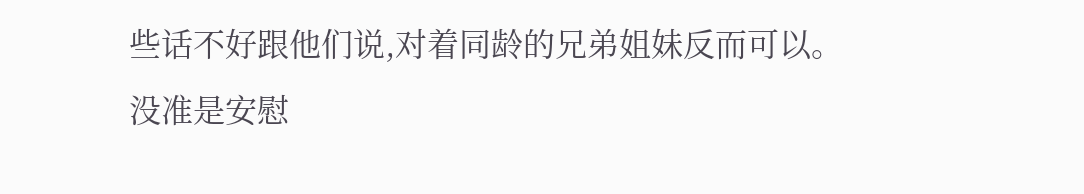些话不好跟他们说,对着同龄的兄弟姐妹反而可以。
没准是安慰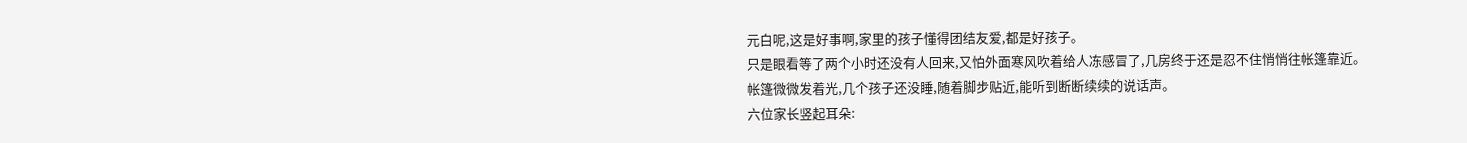元白呢,这是好事啊,家里的孩子懂得团结友爱,都是好孩子。
只是眼看等了两个小时还没有人回来,又怕外面寒风吹着给人冻感冒了,几房终于还是忍不住悄悄往帐篷靠近。
帐篷微微发着光,几个孩子还没睡,随着脚步贴近,能听到断断续续的说话声。
六位家长竖起耳朵: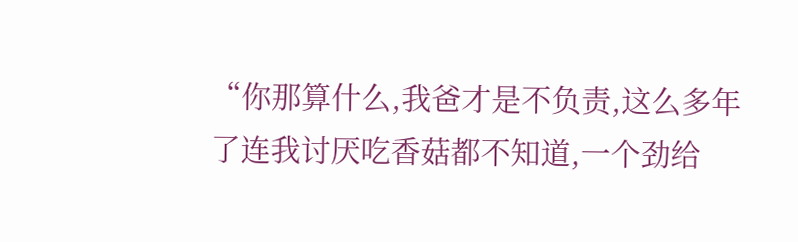“你那算什么,我爸才是不负责,这么多年了连我讨厌吃香菇都不知道,一个劲给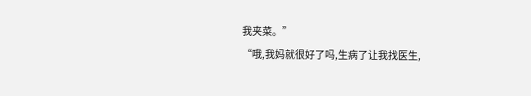我夹菜。”
“哦,我妈就很好了吗,生病了让我找医生,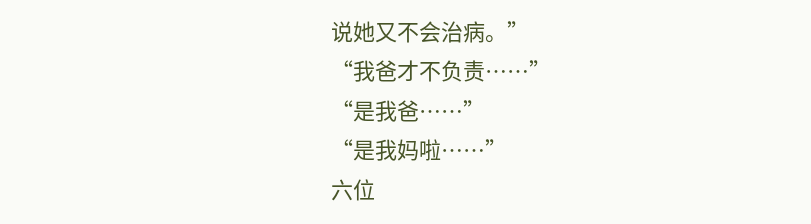说她又不会治病。”
“我爸才不负责……”
“是我爸……”
“是我妈啦……”
六位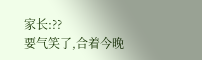家长:??
要气笑了,合着今晚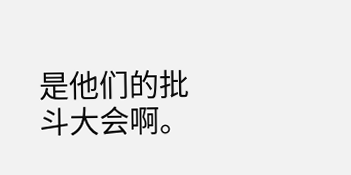是他们的批斗大会啊。